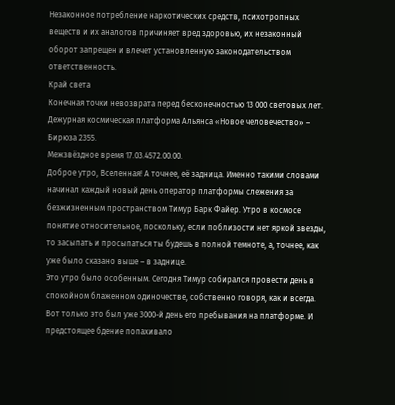Незаконное потребление наркотических средств, психотропных веществ и их аналогов причиняет вред здоровью, их незаконный оборот запрещен и влечет установленную законодательством ответственность.
Край света
Конечная точки невозврата перед бесконечностью 13 000 световых лет.
Дежурная космическая платформа Альянса «Новое человечество» – Бирюза 2355.
Межзвёздное время 17.03.4572.00.00.
Доброе утро, Вселенная! А точнее, её задница. Именно такими словами начинал каждый новый день оператор платформы слежения за безжизненным пространством Тимур Барк Файер. Утро в космосе понятие относительное, поскольку, если поблизости нет яркой звезды, то засыпать и просыпаться ты будешь в полной темноте, а, точнее, как уже было сказано выше – в заднице.
Это утро было особенным. Сегодня Тимур собирался провести день в спокойном блаженном одиночестве, собственно говоря, как и всегда. Вот только это был уже 3000-й день его пребывания на платформе. И предстоящее бдение попахивало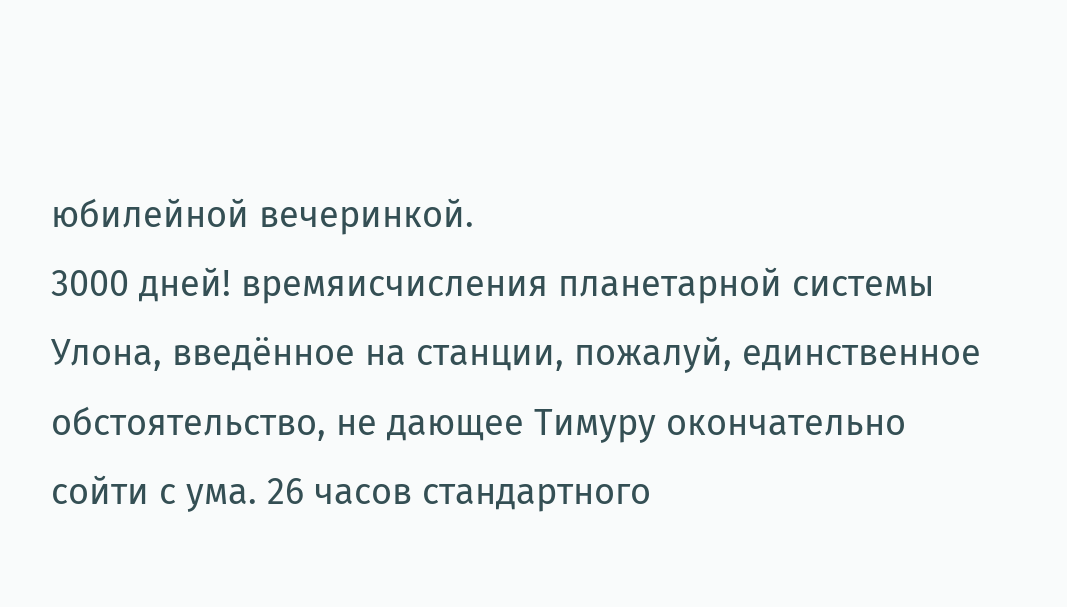юбилейной вечеринкой.
3000 дней! времяисчисления планетарной системы Улона, введённое на станции, пожалуй, единственное обстоятельство, не дающее Тимуру окончательно сойти с ума. 26 часов стандартного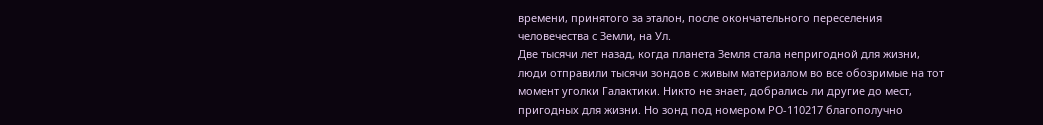времени, принятого за эталон, после окончательного переселения человечества с Земли, на Ул.
Две тысячи лет назад, когда планета Земля стала непригодной для жизни, люди отправили тысячи зондов с живым материалом во все обозримые на тот момент уголки Галактики. Никто не знает, добрались ли другие до мест, пригодных для жизни. Но зонд под номером РО-110217 благополучно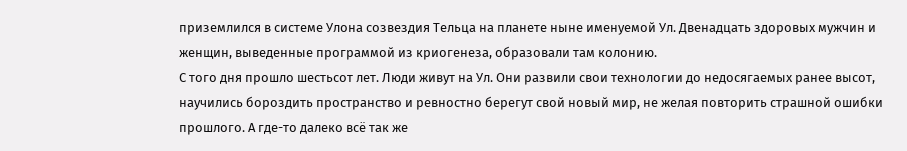приземлился в системе Улона созвездия Тельца на планете ныне именуемой Ул. Двенадцать здоровых мужчин и женщин, выведенные программой из криогенеза, образовали там колонию.
С того дня прошло шестьсот лет. Люди живут на Ул. Они развили свои технологии до недосягаемых ранее высот, научились бороздить пространство и ревностно берегут свой новый мир, не желая повторить страшной ошибки прошлого. А где-то далеко всё так же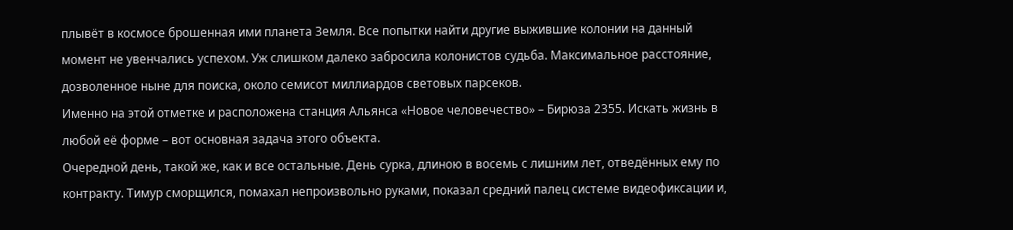плывёт в космосе брошенная ими планета Земля. Все попытки найти другие выжившие колонии на данный момент не увенчались успехом. Уж слишком далеко забросила колонистов судьба. Максимальное расстояние, дозволенное ныне для поиска, около семисот миллиардов световых парсеков.
Именно на этой отметке и расположена станция Альянса «Новое человечество» – Бирюза 2355. Искать жизнь в любой её форме – вот основная задача этого объекта.
Очередной день, такой же, как и все остальные. День сурка, длиною в восемь с лишним лет, отведённых ему по контракту. Тимур сморщился, помахал непроизвольно руками, показал средний палец системе видеофиксации и,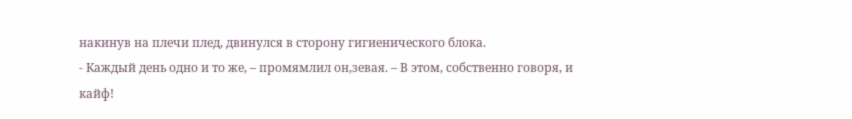накинув на плечи плед, двинулся в сторону гигиенического блока.
- Каждый день одно и то же, – промямлил он,зевая. – В этом, собственно говоря, и кайф!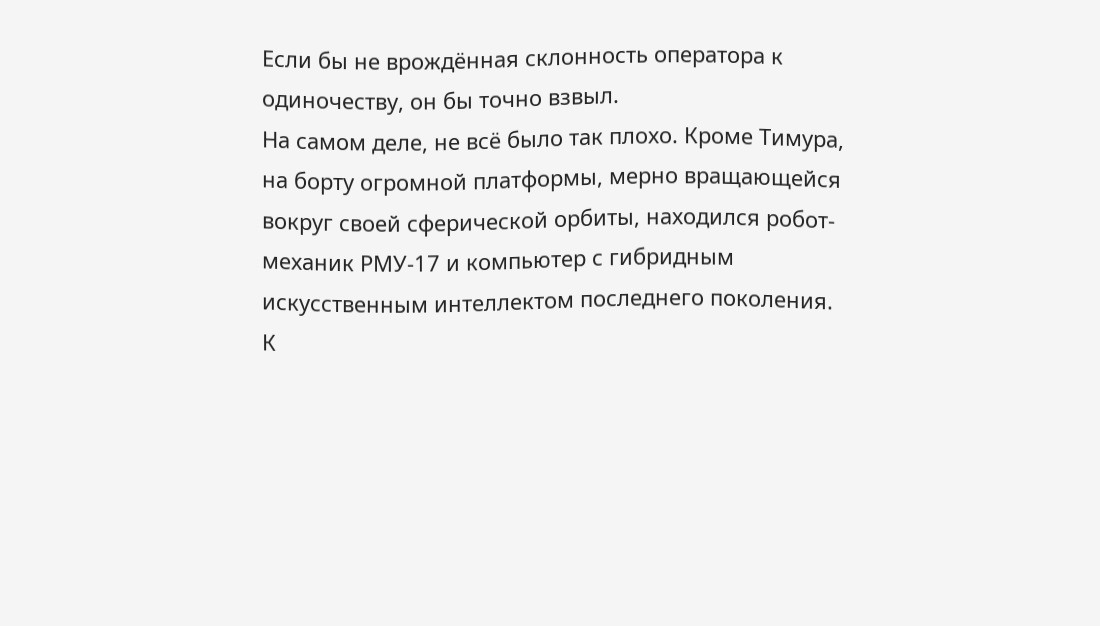Если бы не врождённая склонность оператора к одиночеству, он бы точно взвыл.
На самом деле, не всё было так плохо. Кроме Тимура, на борту огромной платформы, мерно вращающейся вокруг своей сферической орбиты, находился робот-механик РМУ-17 и компьютер с гибридным искусственным интеллектом последнего поколения. К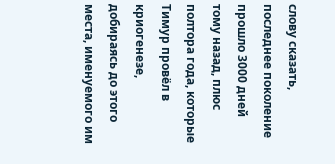слову сказать, последнее поколение прошло 3000 дней тому назад, плюс полтора года, которые Тимур провёл в криогенезе, добираясь до этого места, именуемого им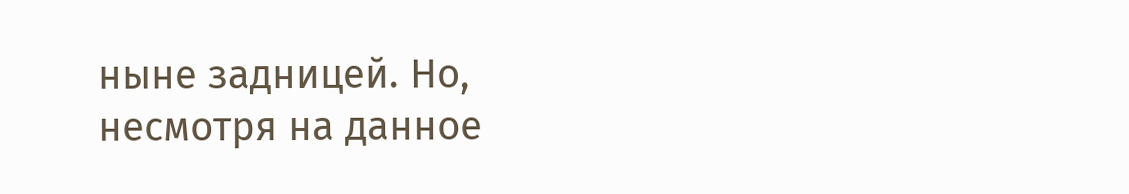ныне задницей. Но, несмотря на данное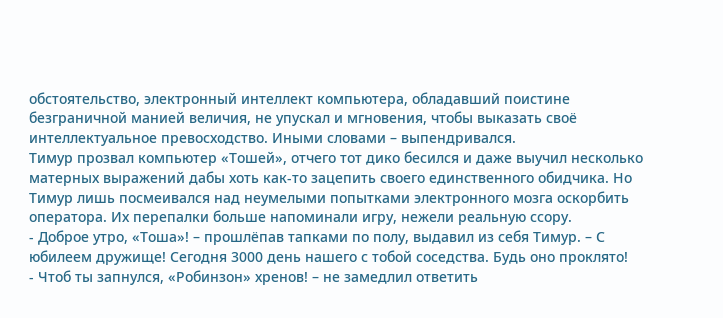обстоятельство, электронный интеллект компьютера, обладавший поистине безграничной манией величия, не упускал и мгновения, чтобы выказать своё интеллектуальное превосходство. Иными словами – выпендривался.
Тимур прозвал компьютер «Тошей», отчего тот дико бесился и даже выучил несколько матерных выражений дабы хоть как-то зацепить своего единственного обидчика. Но Тимур лишь посмеивался над неумелыми попытками электронного мозга оскорбить оператора. Их перепалки больше напоминали игру, нежели реальную ссору.
- Доброе утро, «Тоша»! – прошлёпав тапками по полу, выдавил из себя Тимур. – С юбилеем дружище! Сегодня 3000 день нашего с тобой соседства. Будь оно проклято!
- Чтоб ты запнулся, «Робинзон» хренов! – не замедлил ответить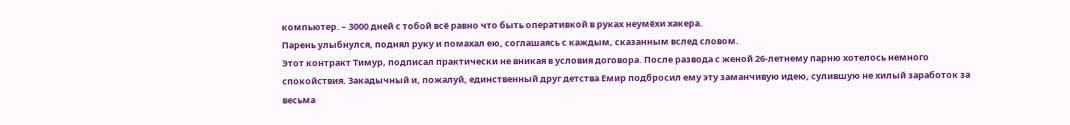компьютер. – 3000 дней с тобой всё равно что быть оперативкой в руках неумёхи хакера.
Парень улыбнулся, поднял руку и помахал ею, соглашаясь с каждым, сказанным вслед словом.
Этот контракт Тимур, подписал практически не вникая в условия договора. После развода с женой 26-летнему парню хотелось немного спокойствия. Закадычный и, пожалуй, единственный друг детства Емир подбросил ему эту заманчивую идею, сулившую не хилый заработок за весьма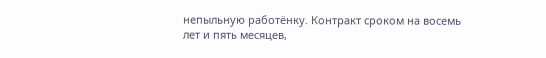непыльную работёнку. Контракт сроком на восемь лет и пять месяцев,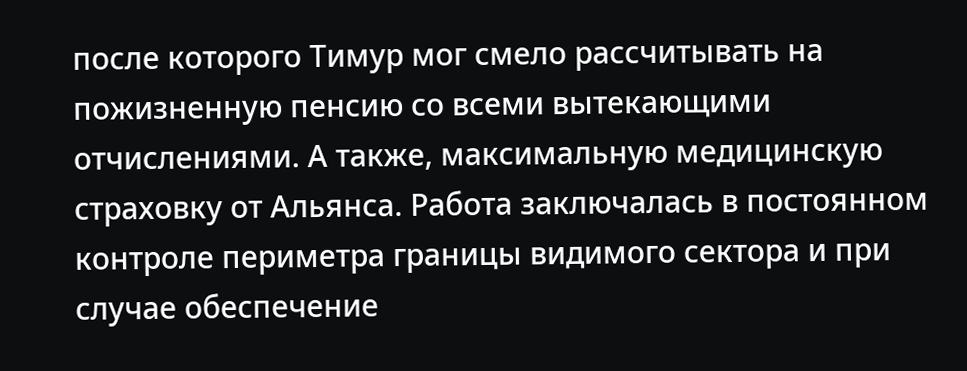после которого Тимур мог смело рассчитывать на пожизненную пенсию со всеми вытекающими отчислениями. А также, максимальную медицинскую страховку от Альянса. Работа заключалась в постоянном контроле периметра границы видимого сектора и при случае обеспечение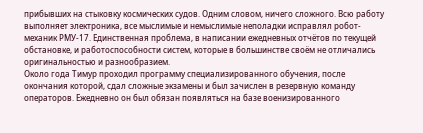прибывших на стыковку космических судов. Одним словом, ничего сложного. Всю работу выполняет электроника, все мыслимые и немыслимые неполадки исправлял робот-механик РМУ-17. Единственная проблема, в написании ежедневных отчётов по текущей обстановке, и работоспособности систем, которые в большинстве своём не отличались оригинальностью и разнообразием.
Около года Тимур проходил программу специализированного обучения, после окончания которой, сдал сложные экзамены и был зачислен в резервную команду операторов. Ежедневно он был обязан появляться на базе военизированного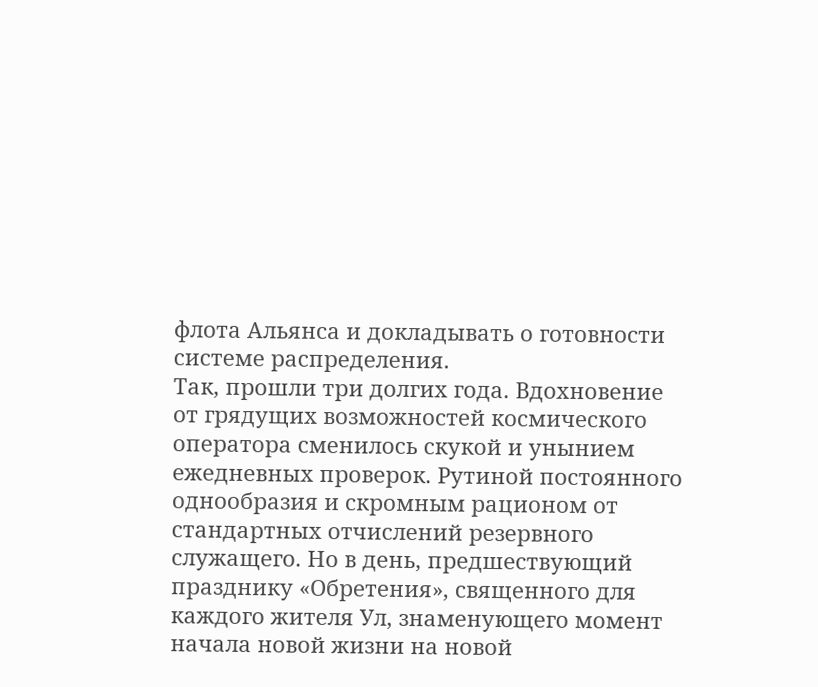флота Альянса и докладывать о готовности системе распределения.
Так, прошли три долгих года. Вдохновение от грядущих возможностей космического оператора сменилось скукой и унынием ежедневных проверок. Рутиной постоянного однообразия и скромным рационом от стандартных отчислений резервного служащего. Но в день, предшествующий празднику «Обретения», священного для каждого жителя Ул, знаменующего момент начала новой жизни на новой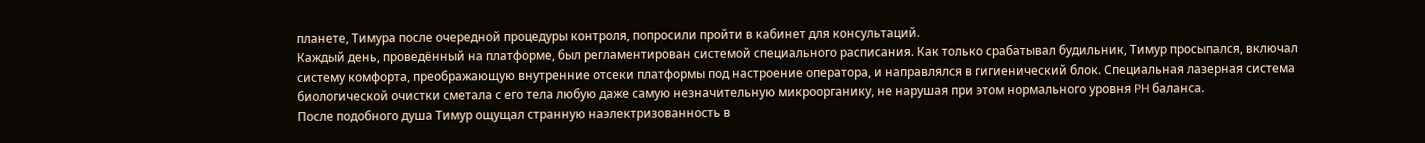планете, Тимура после очередной процедуры контроля, попросили пройти в кабинет для консультаций.
Каждый день, проведённый на платформе, был регламентирован системой специального расписания. Как только срабатывал будильник, Тимур просыпался, включал систему комфорта, преображающую внутренние отсеки платформы под настроение оператора, и направлялся в гигиенический блок. Специальная лазерная система биологической очистки сметала с его тела любую даже самую незначительную микроорганику, не нарушая при этом нормального уровня PH баланса.
После подобного душа Тимур ощущал странную наэлектризованность в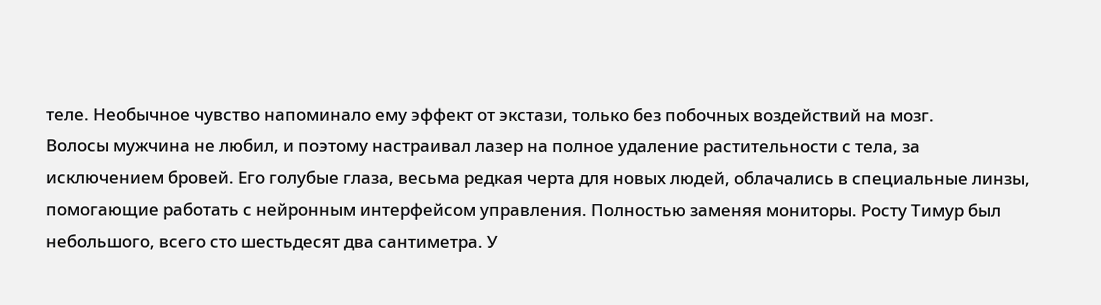теле. Необычное чувство напоминало ему эффект от экстази, только без побочных воздействий на мозг.
Волосы мужчина не любил, и поэтому настраивал лазер на полное удаление растительности с тела, за исключением бровей. Его голубые глаза, весьма редкая черта для новых людей, облачались в специальные линзы, помогающие работать с нейронным интерфейсом управления. Полностью заменяя мониторы. Росту Тимур был небольшого, всего сто шестьдесят два сантиметра. У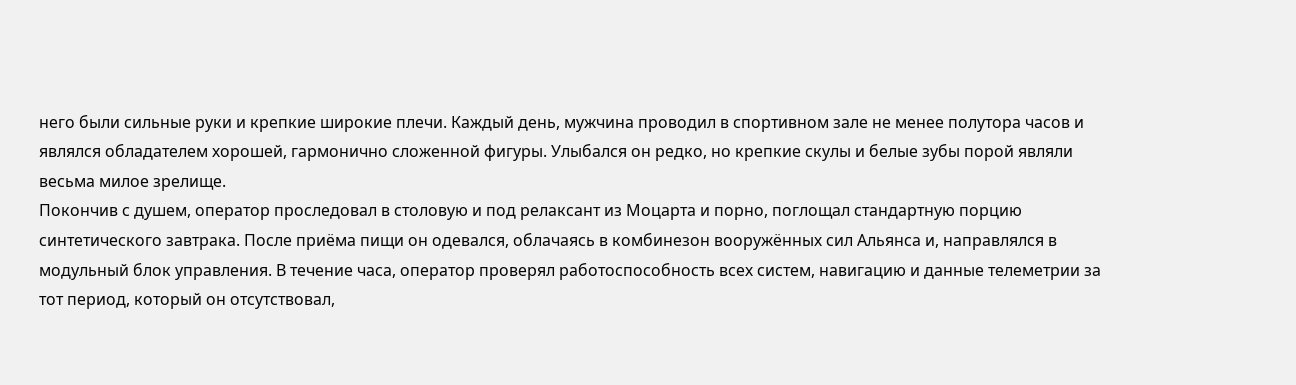него были сильные руки и крепкие широкие плечи. Каждый день, мужчина проводил в спортивном зале не менее полутора часов и являлся обладателем хорошей, гармонично сложенной фигуры. Улыбался он редко, но крепкие скулы и белые зубы порой являли весьма милое зрелище.
Покончив с душем, оператор проследовал в столовую и под релаксант из Моцарта и порно, поглощал стандартную порцию синтетического завтрака. После приёма пищи он одевался, облачаясь в комбинезон вооружённых сил Альянса и, направлялся в модульный блок управления. В течение часа, оператор проверял работоспособность всех систем, навигацию и данные телеметрии за тот период, который он отсутствовал,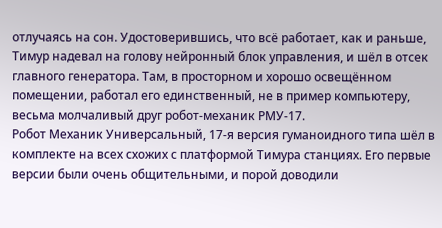отлучаясь на сон. Удостоверившись, что всё работает, как и раньше, Тимур надевал на голову нейронный блок управления, и шёл в отсек главного генератора. Там, в просторном и хорошо освещённом помещении, работал его единственный, не в пример компьютеру, весьма молчаливый друг робот-механик РМУ-17.
Робот Механик Универсальный, 17-я версия гуманоидного типа шёл в комплекте на всех схожих с платформой Тимура станциях. Его первые версии были очень общительными, и порой доводили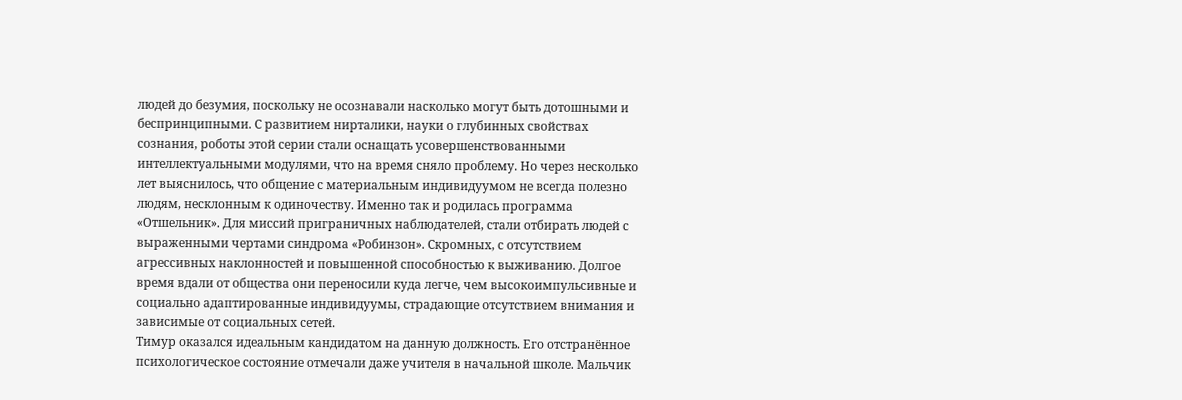людей до безумия, поскольку не осознавали насколько могут быть дотошными и беспринципными. С развитием нирталики, науки о глубинных свойствах сознания, роботы этой серии стали оснащать усовершенствованными интеллектуальными модулями, что на время сняло проблему. Но через несколько лет выяснилось, что общение с материальным индивидуумом не всегда полезно людям, несклонным к одиночеству. Именно так и родилась программа «Отшельник». Для миссий приграничных наблюдателей, стали отбирать людей с выраженными чертами синдрома «Робинзон». Скромных, с отсутствием агрессивных наклонностей и повышенной способностью к выживанию. Долгое время вдали от общества они переносили куда легче, чем высокоимпульсивные и социально адаптированные индивидуумы, страдающие отсутствием внимания и зависимые от социальных сетей.
Тимур оказался идеальным кандидатом на данную должность. Его отстранённое психологическое состояние отмечали даже учителя в начальной школе. Мальчик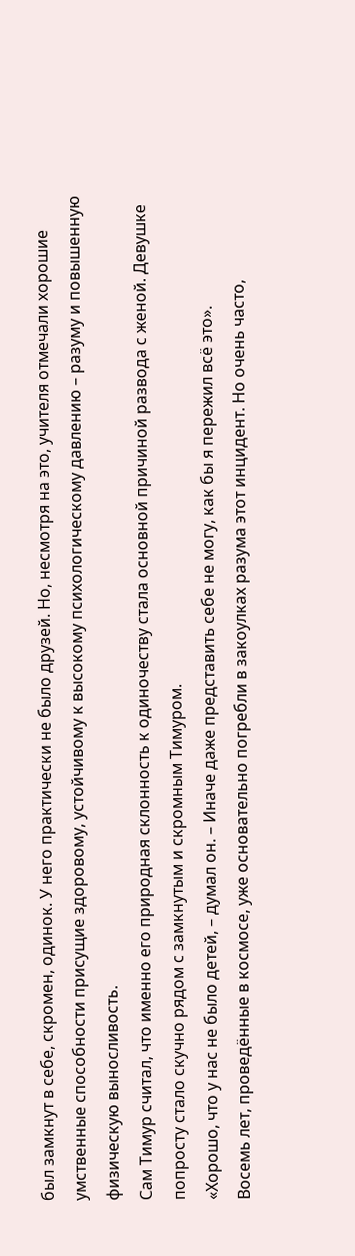был замкнут в себе, скромен, одинок. У него практически не было друзей. Но, несмотря на это, учителя отмечали хорошие умственные способности присущие здоровому, устойчивому к высокому психологическому давлению – разуму и повышенную физическую выносливость.
Сам Тимур считал, что именно его природная склонность к одиночеству стала основной причиной развода с женой. Девушке попросту стало скучно рядом с замкнутым и скромным Тимуром.
«Хорошо, что у нас не было детей, – думал он. – Иначе даже представить себе не могу, как бы я пережил всё это».
Восемь лет, проведённые в космосе, уже основательно погребли в закоулках разума этот инцидент. Но очень часто,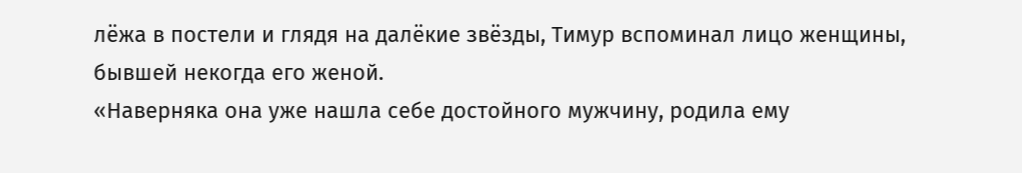лёжа в постели и глядя на далёкие звёзды, Тимур вспоминал лицо женщины, бывшей некогда его женой.
«Наверняка она уже нашла себе достойного мужчину, родила ему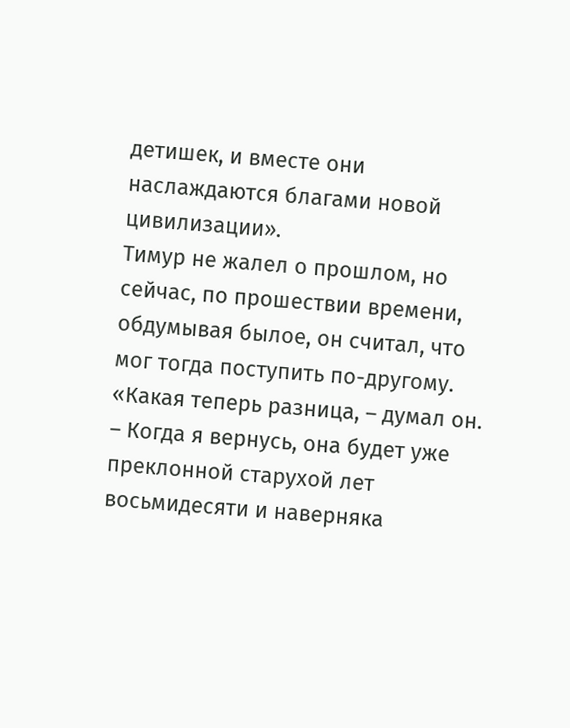детишек, и вместе они наслаждаются благами новой цивилизации».
Тимур не жалел о прошлом, но сейчас, по прошествии времени, обдумывая былое, он считал, что мог тогда поступить по-другому.
«Какая теперь разница, – думал он. – Когда я вернусь, она будет уже преклонной старухой лет восьмидесяти и наверняка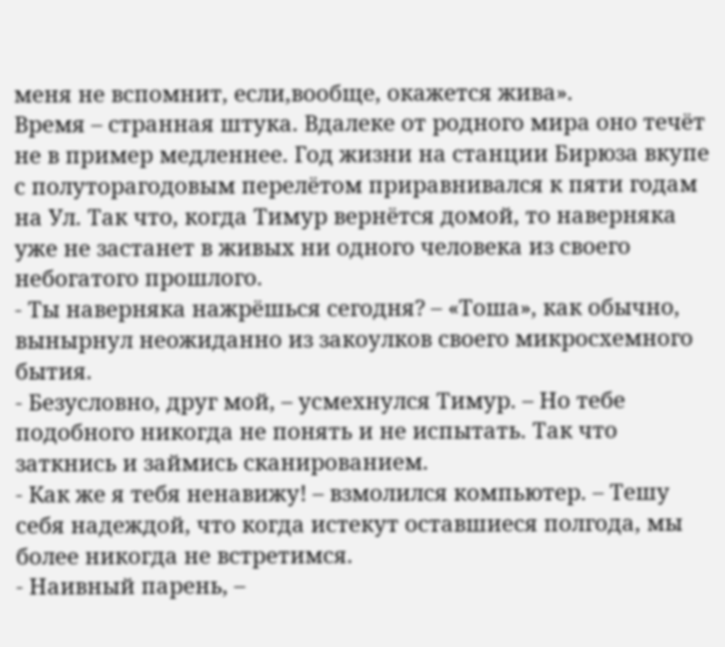меня не вспомнит, если,вообще, окажется жива».
Время – странная штука. Вдалеке от родного мира оно течёт не в пример медленнее. Год жизни на станции Бирюза вкупе с полуторагодовым перелётом приравнивался к пяти годам на Ул. Так что, когда Тимур вернётся домой, то наверняка уже не застанет в живых ни одного человека из своего небогатого прошлого.
- Ты наверняка нажрёшься сегодня? – «Тоша», как обычно, вынырнул неожиданно из закоулков своего микросхемного бытия.
- Безусловно, друг мой, – усмехнулся Тимур. – Но тебе подобного никогда не понять и не испытать. Так что заткнись и займись сканированием.
- Как же я тебя ненавижу! – взмолился компьютер. – Тешу себя надеждой, что когда истекут оставшиеся полгода, мы более никогда не встретимся.
- Наивный парень, –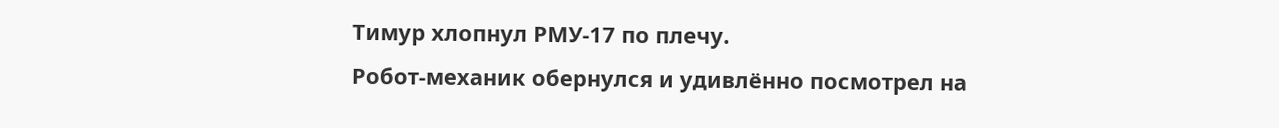Тимур хлопнул РМУ-17 по плечу.
Робот-механик обернулся и удивлённо посмотрел на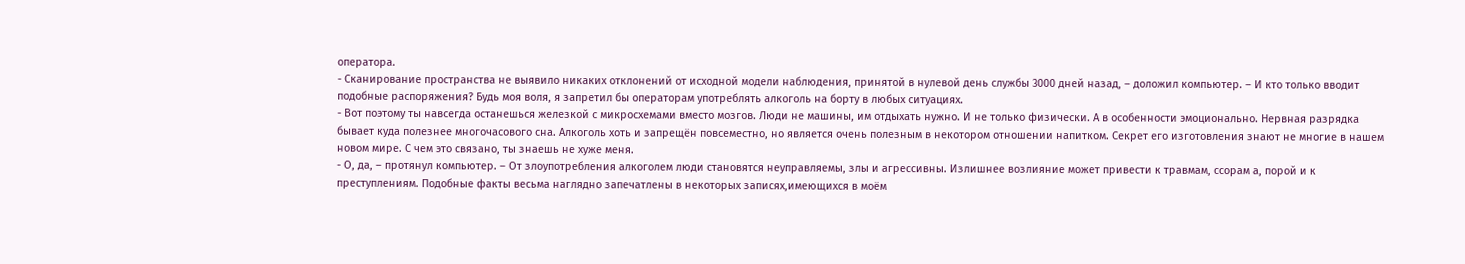оператора.
- Сканирование пространства не выявило никаких отклонений от исходной модели наблюдения, принятой в нулевой день службы 3000 дней назад, – доложил компьютер. – И кто только вводит подобные распоряжения? Будь моя воля, я запретил бы операторам употреблять алкоголь на борту в любых ситуациях.
- Вот поэтому ты навсегда останешься железкой с микросхемами вместо мозгов. Люди не машины, им отдыхать нужно. И не только физически. А в особенности эмоционально. Нервная разрядка бывает куда полезнее многочасового сна. Алкоголь хоть и запрещён повсеместно, но является очень полезным в некотором отношении напитком. Секрет его изготовления знают не многие в нашем новом мире. С чем это связано, ты знаешь не хуже меня.
- О, да, – протянул компьютер. – От злоупотребления алкоголем люди становятся неуправляемы, злы и агрессивны. Излишнее возлияние может привести к травмам, ссорам а, порой и к преступлениям. Подобные факты весьма наглядно запечатлены в некоторых записях,имеющихся в моём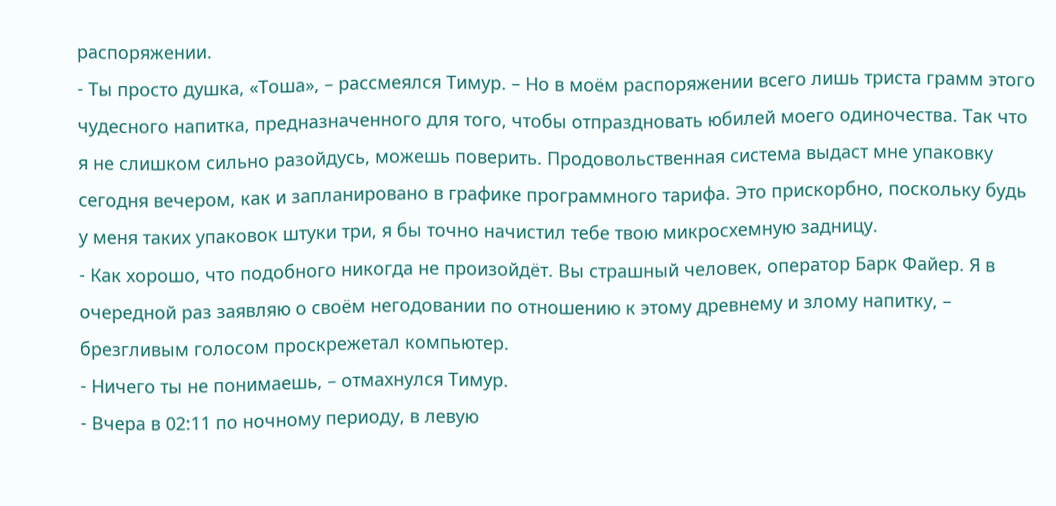распоряжении.
- Ты просто душка, «Тоша», – рассмеялся Тимур. – Но в моём распоряжении всего лишь триста грамм этого чудесного напитка, предназначенного для того, чтобы отпраздновать юбилей моего одиночества. Так что я не слишком сильно разойдусь, можешь поверить. Продовольственная система выдаст мне упаковку сегодня вечером, как и запланировано в графике программного тарифа. Это прискорбно, поскольку будь у меня таких упаковок штуки три, я бы точно начистил тебе твою микросхемную задницу.
- Как хорошо, что подобного никогда не произойдёт. Вы страшный человек, оператор Барк Файер. Я в очередной раз заявляю о своём негодовании по отношению к этому древнему и злому напитку, – брезгливым голосом проскрежетал компьютер.
- Ничего ты не понимаешь, – отмахнулся Тимур.
- Вчера в 02:11 по ночному периоду, в левую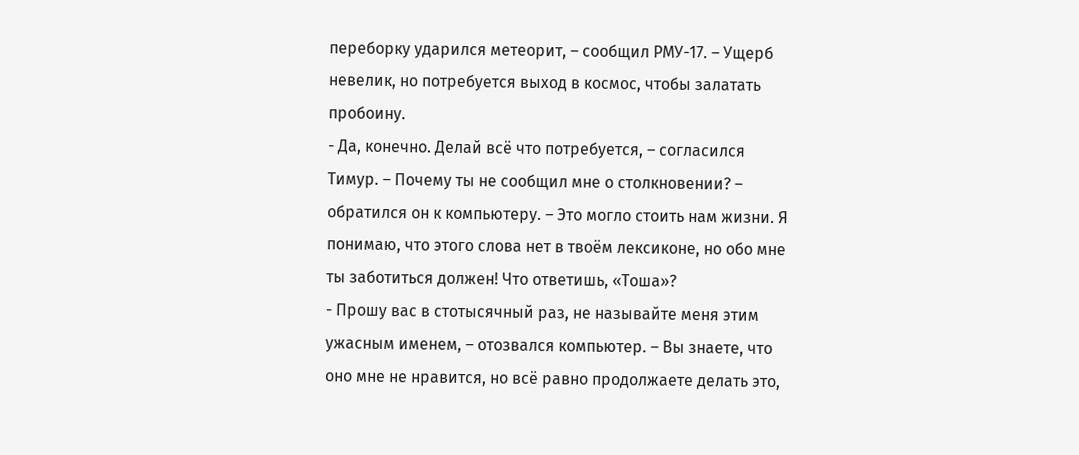переборку ударился метеорит, – сообщил РМУ-17. – Ущерб невелик, но потребуется выход в космос, чтобы залатать пробоину.
- Да, конечно. Делай всё что потребуется, – согласился Тимур. – Почему ты не сообщил мне о столкновении? – обратился он к компьютеру. – Это могло стоить нам жизни. Я понимаю, что этого слова нет в твоём лексиконе, но обо мне ты заботиться должен! Что ответишь, «Тоша»?
- Прошу вас в стотысячный раз, не называйте меня этим ужасным именем, – отозвался компьютер. – Вы знаете, что оно мне не нравится, но всё равно продолжаете делать это,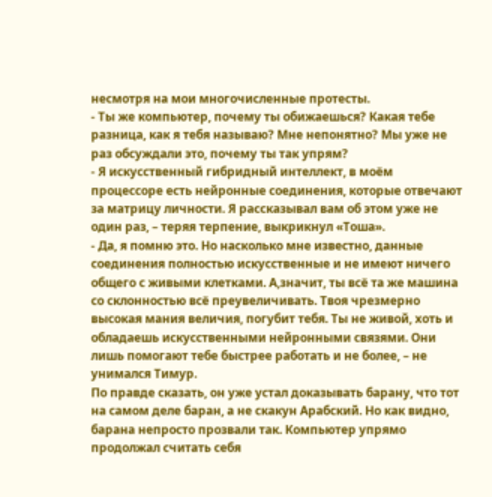несмотря на мои многочисленные протесты.
- Ты же компьютер, почему ты обижаешься? Какая тебе разница, как я тебя называю? Мне непонятно? Мы уже не раз обсуждали это, почему ты так упрям?
- Я искусственный гибридный интеллект, в моём процессоре есть нейронные соединения, которые отвечают за матрицу личности. Я рассказывал вам об этом уже не один раз, – теряя терпение, выкрикнул «Тоша».
- Да, я помню это. Но насколько мне известно, данные соединения полностью искусственные и не имеют ничего общего с живыми клетками. А,значит, ты всё та же машина со склонностью всё преувеличивать. Твоя чрезмерно высокая мания величия, погубит тебя. Ты не живой, хоть и обладаешь искусственными нейронными связями. Они лишь помогают тебе быстрее работать и не более, – не унимался Тимур.
По правде сказать, он уже устал доказывать барану, что тот на самом деле баран, а не скакун Арабский. Но как видно, барана непросто прозвали так. Компьютер упрямо продолжал считать себя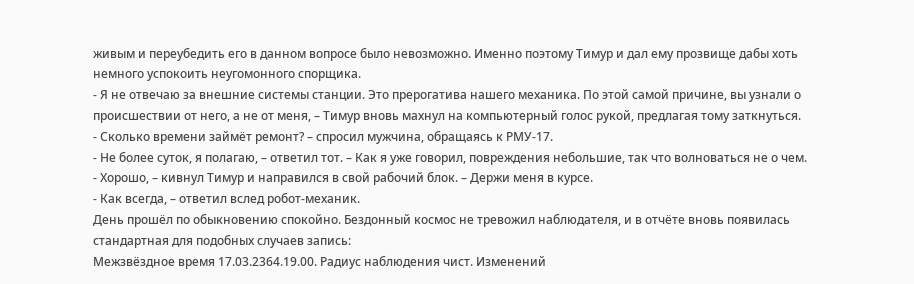живым и переубедить его в данном вопросе было невозможно. Именно поэтому Тимур и дал ему прозвище дабы хоть немного успокоить неугомонного спорщика.
- Я не отвечаю за внешние системы станции. Это прерогатива нашего механика. По этой самой причине, вы узнали о происшествии от него, а не от меня, – Тимур вновь махнул на компьютерный голос рукой, предлагая тому заткнуться.
- Сколько времени займёт ремонт? – спросил мужчина, обращаясь к РМУ-17.
- Не более суток, я полагаю, – ответил тот. – Как я уже говорил, повреждения небольшие, так что волноваться не о чем.
- Хорошо, – кивнул Тимур и направился в свой рабочий блок. – Держи меня в курсе.
- Как всегда, – ответил вслед робот-механик.
День прошёл по обыкновению спокойно. Бездонный космос не тревожил наблюдателя, и в отчёте вновь появилась стандартная для подобных случаев запись:
Межзвёздное время 17.03.2364.19.00. Радиус наблюдения чист. Изменений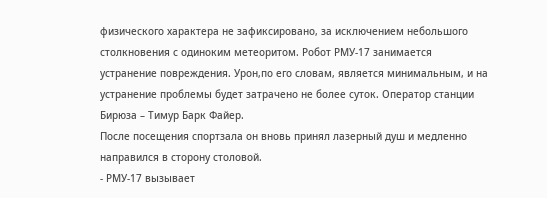физического характера не зафиксировано, за исключением небольшого столкновения с одиноким метеоритом. Робот РМУ-17 занимается устранение повреждения. Урон,по его словам, является минимальным, и на устранение проблемы будет затрачено не более суток. Оператор станции Бирюза – Тимур Барк Файер.
После посещения спортзала он вновь принял лазерный душ и медленно направился в сторону столовой.
- РМУ-17 вызывает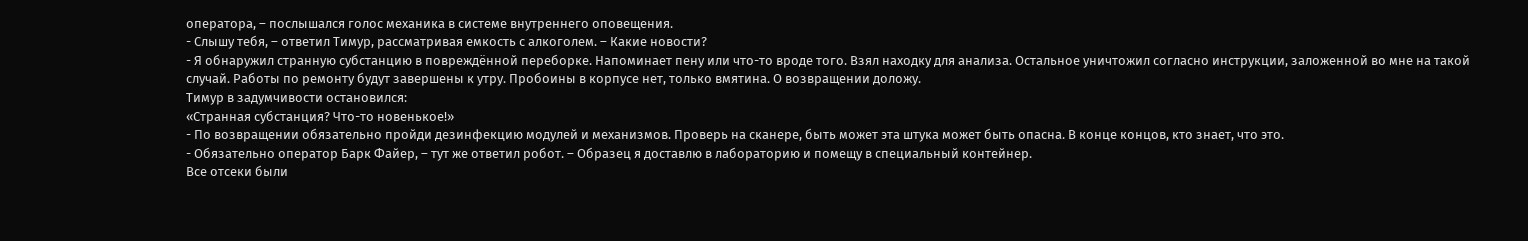оператора, – послышался голос механика в системе внутреннего оповещения.
- Слышу тебя, – ответил Тимур, рассматривая емкость с алкоголем. – Какие новости?
- Я обнаружил странную субстанцию в повреждённой переборке. Напоминает пену или что-то вроде того. Взял находку для анализа. Остальное уничтожил согласно инструкции, заложенной во мне на такой случай. Работы по ремонту будут завершены к утру. Пробоины в корпусе нет, только вмятина. О возвращении доложу.
Тимур в задумчивости остановился:
«Странная субстанция? Что-то новенькое!»
- По возвращении обязательно пройди дезинфекцию модулей и механизмов. Проверь на сканере, быть может эта штука может быть опасна. В конце концов, кто знает, что это.
- Обязательно оператор Барк Файер, – тут же ответил робот. – Образец я доставлю в лабораторию и помещу в специальный контейнер.
Все отсеки были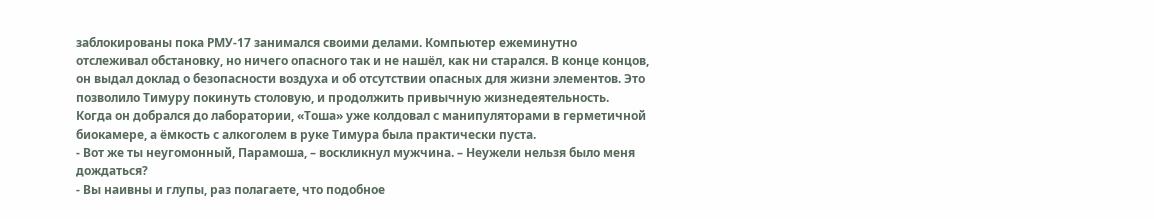заблокированы пока РМУ-17 занимался своими делами. Компьютер ежеминутно отслеживал обстановку, но ничего опасного так и не нашёл, как ни старался. В конце концов, он выдал доклад о безопасности воздуха и об отсутствии опасных для жизни элементов. Это позволило Тимуру покинуть столовую, и продолжить привычную жизнедеятельность.
Когда он добрался до лаборатории, «Тоша» уже колдовал с манипуляторами в герметичной биокамере, а ёмкость с алкоголем в руке Тимура была практически пуста.
- Вот же ты неугомонный, Парамоша, – воскликнул мужчина. – Неужели нельзя было меня дождаться?
- Вы наивны и глупы, раз полагаете, что подобное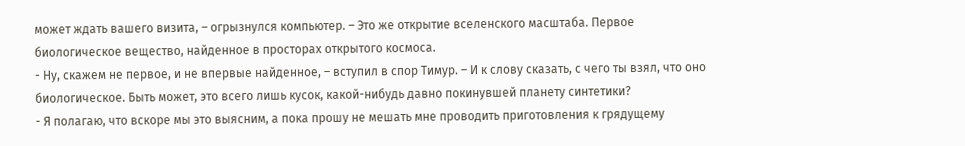может ждать вашего визита, – огрызнулся компьютер. – Это же открытие вселенского масштаба. Первое биологическое вещество, найденное в просторах открытого космоса.
- Ну, скажем не первое, и не впервые найденное, – вступил в спор Тимур. – И к слову сказать, с чего ты взял, что оно биологическое. Быть может, это всего лишь кусок, какой-нибудь давно покинувшей планету синтетики?
- Я полагаю, что вскоре мы это выясним, а пока прошу не мешать мне проводить приготовления к грядущему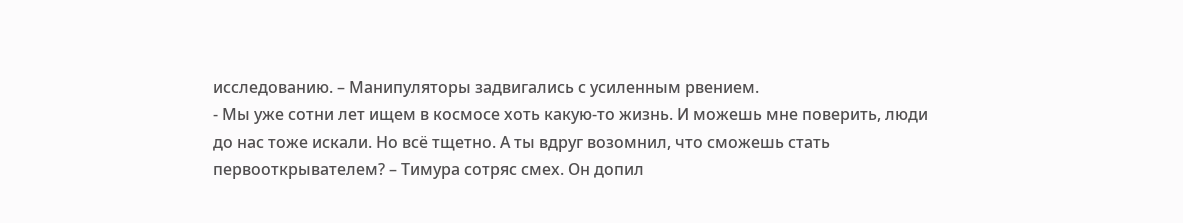исследованию. – Манипуляторы задвигались с усиленным рвением.
- Мы уже сотни лет ищем в космосе хоть какую-то жизнь. И можешь мне поверить, люди до нас тоже искали. Но всё тщетно. А ты вдруг возомнил, что сможешь стать первооткрывателем? – Тимура сотряс смех. Он допил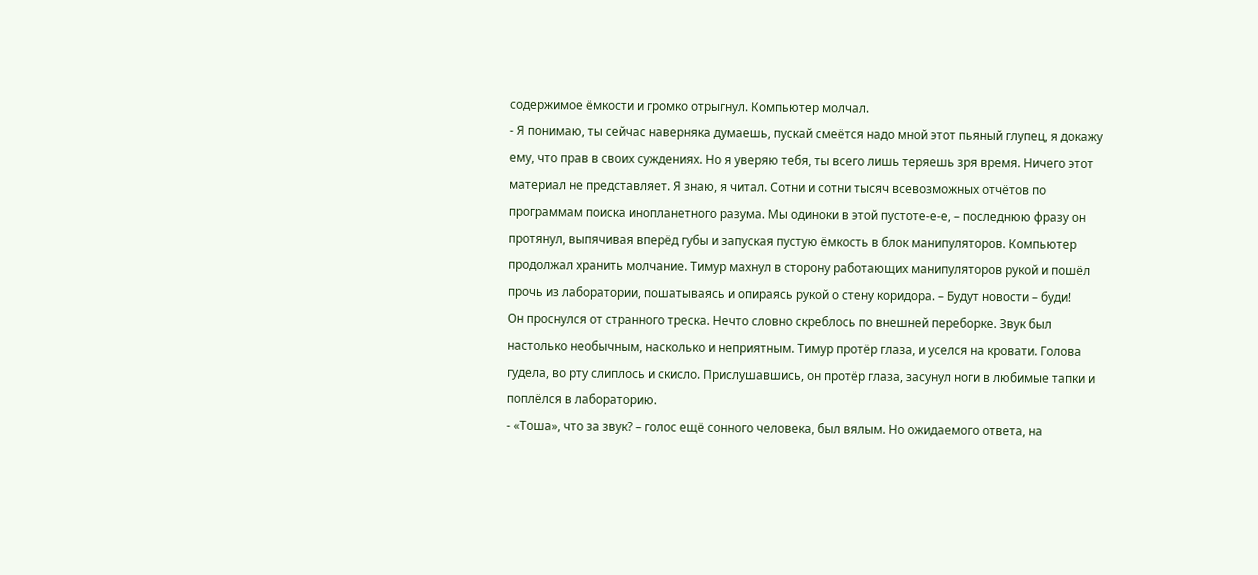содержимое ёмкости и громко отрыгнул. Компьютер молчал.
- Я понимаю, ты сейчас наверняка думаешь, пускай смеётся надо мной этот пьяный глупец, я докажу ему, что прав в своих суждениях. Но я уверяю тебя, ты всего лишь теряешь зря время. Ничего этот материал не представляет. Я знаю, я читал. Сотни и сотни тысяч всевозможных отчётов по программам поиска инопланетного разума. Мы одиноки в этой пустоте-е-е, – последнюю фразу он протянул, выпячивая вперёд губы и запуская пустую ёмкость в блок манипуляторов. Компьютер продолжал хранить молчание. Тимур махнул в сторону работающих манипуляторов рукой и пошёл прочь из лаборатории, пошатываясь и опираясь рукой о стену коридора. – Будут новости – буди!
Он проснулся от странного треска. Нечто словно скреблось по внешней переборке. Звук был настолько необычным, насколько и неприятным. Тимур протёр глаза, и уселся на кровати. Голова гудела, во рту слиплось и скисло. Прислушавшись, он протёр глаза, засунул ноги в любимые тапки и поплёлся в лабораторию.
- «Тоша», что за звук? – голос ещё сонного человека, был вялым. Но ожидаемого ответа, на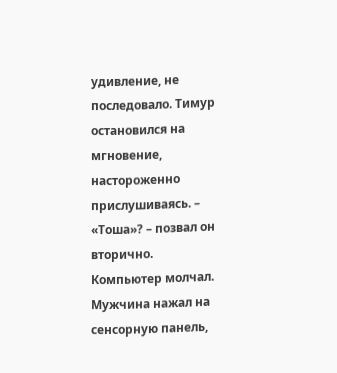удивление, не последовало. Тимур остановился на мгновение, настороженно прислушиваясь. – «Тоша»? – позвал он вторично. Компьютер молчал.
Мужчина нажал на сенсорную панель,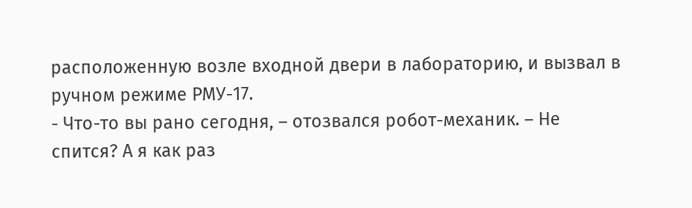расположенную возле входной двери в лабораторию, и вызвал в ручном режиме РМУ-17.
- Что-то вы рано сегодня, – отозвался робот-механик. – Не спится? А я как раз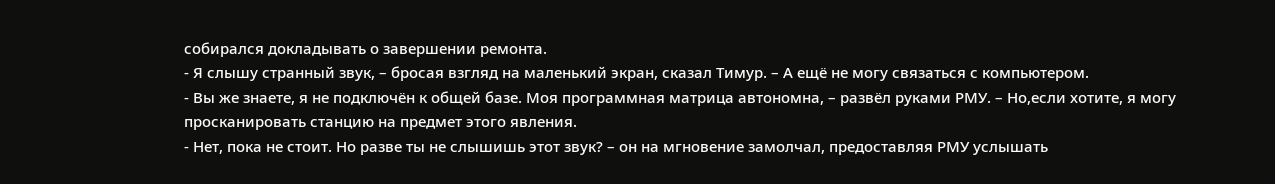собирался докладывать о завершении ремонта.
- Я слышу странный звук, – бросая взгляд на маленький экран, сказал Тимур. – А ещё не могу связаться с компьютером.
- Вы же знаете, я не подключён к общей базе. Моя программная матрица автономна, – развёл руками РМУ. – Но,если хотите, я могу просканировать станцию на предмет этого явления.
- Нет, пока не стоит. Но разве ты не слышишь этот звук? – он на мгновение замолчал, предоставляя РМУ услышать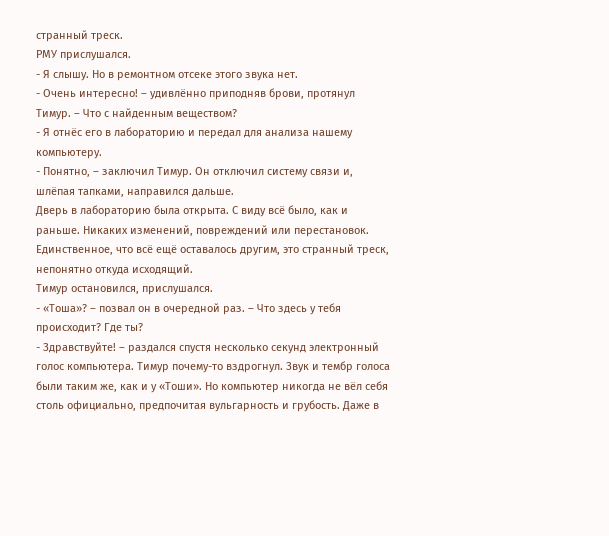странный треск.
РМУ прислушался.
- Я слышу. Но в ремонтном отсеке этого звука нет.
- Очень интересно! – удивлённо приподняв брови, протянул Тимур. – Что с найденным веществом?
- Я отнёс его в лабораторию и передал для анализа нашему компьютеру.
- Понятно, – заключил Тимур. Он отключил систему связи и, шлёпая тапками, направился дальше.
Дверь в лабораторию была открыта. С виду всё было, как и раньше. Никаких изменений, повреждений или перестановок. Единственное, что всё ещё оставалось другим, это странный треск, непонятно откуда исходящий.
Тимур остановился, прислушался.
- «Тоша»? – позвал он в очередной раз. – Что здесь у тебя происходит? Где ты?
- Здравствуйте! – раздался спустя несколько секунд электронный голос компьютера. Тимур почему-то вздрогнул. Звук и тембр голоса были таким же, как и у «Тоши». Но компьютер никогда не вёл себя столь официально, предпочитая вульгарность и грубость. Даже в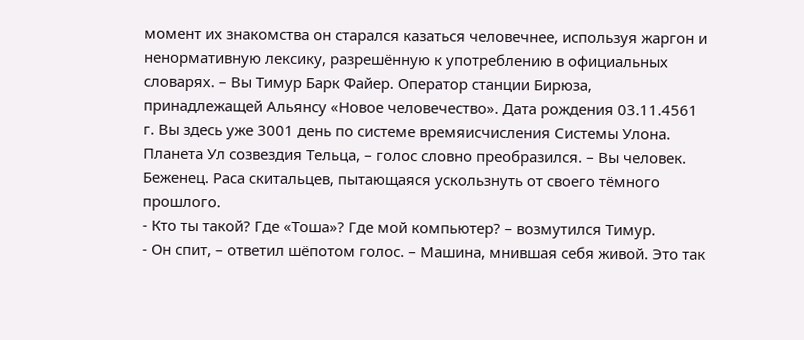момент их знакомства он старался казаться человечнее, используя жаргон и ненормативную лексику, разрешённую к употреблению в официальных словарях. – Вы Тимур Барк Файер. Оператор станции Бирюза, принадлежащей Альянсу «Новое человечество». Дата рождения 03.11.4561 г. Вы здесь уже 3001 день по системе времяисчисления Системы Улона. Планета Ул созвездия Тельца, – голос словно преобразился. – Вы человек. Беженец. Раса скитальцев, пытающаяся ускользнуть от своего тёмного прошлого.
- Кто ты такой? Где «Тоша»? Где мой компьютер? – возмутился Тимур.
- Он спит, – ответил шёпотом голос. – Машина, мнившая себя живой. Это так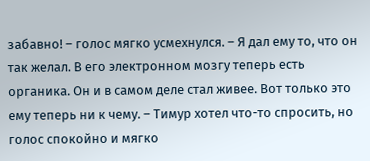забавно! – голос мягко усмехнулся. – Я дал ему то, что он так желал. В его электронном мозгу теперь есть органика. Он и в самом деле стал живее. Вот только это ему теперь ни к чему. – Тимур хотел что-то спросить, но голос спокойно и мягко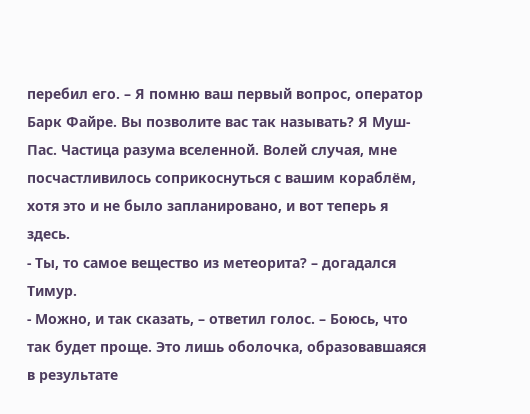перебил его. – Я помню ваш первый вопрос, оператор Барк Файре. Вы позволите вас так называть? Я Муш-Пас. Частица разума вселенной. Волей случая, мне посчастливилось соприкоснуться с вашим кораблём, хотя это и не было запланировано, и вот теперь я здесь.
- Ты, то самое вещество из метеорита? – догадался Тимур.
- Можно, и так сказать, – ответил голос. – Боюсь, что так будет проще. Это лишь оболочка, образовавшаяся в результате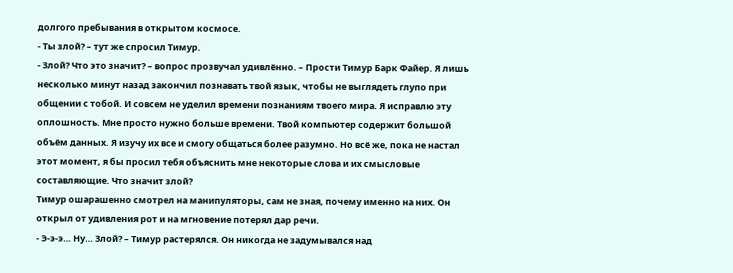долгого пребывания в открытом космосе.
- Ты злой? – тут же спросил Тимур.
- Злой? Что это значит? – вопрос прозвучал удивлённо. – Прости Тимур Барк Файер. Я лишь несколько минут назад закончил познавать твой язык, чтобы не выглядеть глупо при общении с тобой. И совсем не уделил времени познаниям твоего мира. Я исправлю эту оплошность. Мне просто нужно больше времени. Твой компьютер содержит большой объём данных. Я изучу их все и смогу общаться более разумно. Но всё же, пока не настал этот момент, я бы просил тебя объяснить мне некоторые слова и их смысловые составляющие. Что значит злой?
Тимур ошарашенно смотрел на манипуляторы, сам не зная, почему именно на них. Он открыл от удивления рот и на мгновение потерял дар речи.
- Э-э-э… Ну… Злой? – Тимур растерялся. Он никогда не задумывался над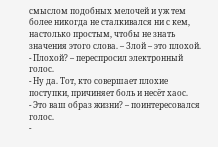смыслом подобных мелочей и уж тем более никогда не сталкивался ни с кем, настолько простым, чтобы не знать значения этого слова. – Злой – это плохой.
- Плохой? – переспросил электронный голос.
- Ну да. Тот, кто совершает плохие поступки, причиняет боль и несёт хаос.
- Это ваш образ жизни? – поинтересовался голос.
-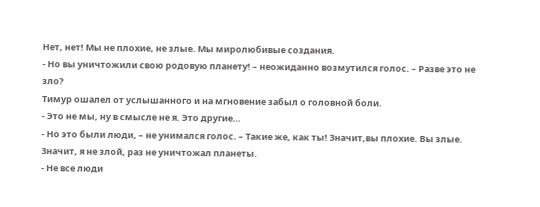Нет, нет! Мы не плохие, не злые. Мы миролюбивые создания.
- Но вы уничтожили свою родовую планету! – неожиданно возмутился голос. – Разве это не зло?
Тимур ошалел от услышанного и на мгновение забыл о головной боли.
- Это не мы, ну в смысле не я. Это другие…
- Но это были люди, – не унимался голос. – Такие же, как ты! Значит,вы плохие. Вы злые. Значит, я не злой, раз не уничтожал планеты.
- Не все люди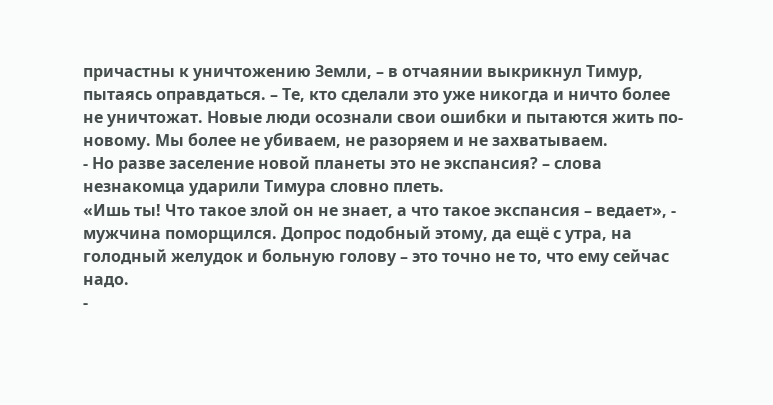причастны к уничтожению Земли, – в отчаянии выкрикнул Тимур, пытаясь оправдаться. – Те, кто сделали это уже никогда и ничто более не уничтожат. Новые люди осознали свои ошибки и пытаются жить по-новому. Мы более не убиваем, не разоряем и не захватываем.
- Но разве заселение новой планеты это не экспансия? – слова незнакомца ударили Тимура словно плеть.
«Ишь ты! Что такое злой он не знает, а что такое экспансия – ведает», - мужчина поморщился. Допрос подобный этому, да ещё с утра, на голодный желудок и больную голову – это точно не то, что ему сейчас надо.
-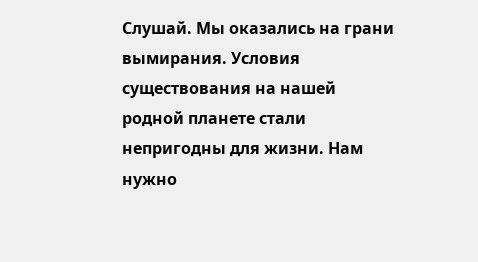Слушай. Мы оказались на грани вымирания. Условия существования на нашей родной планете стали непригодны для жизни. Нам нужно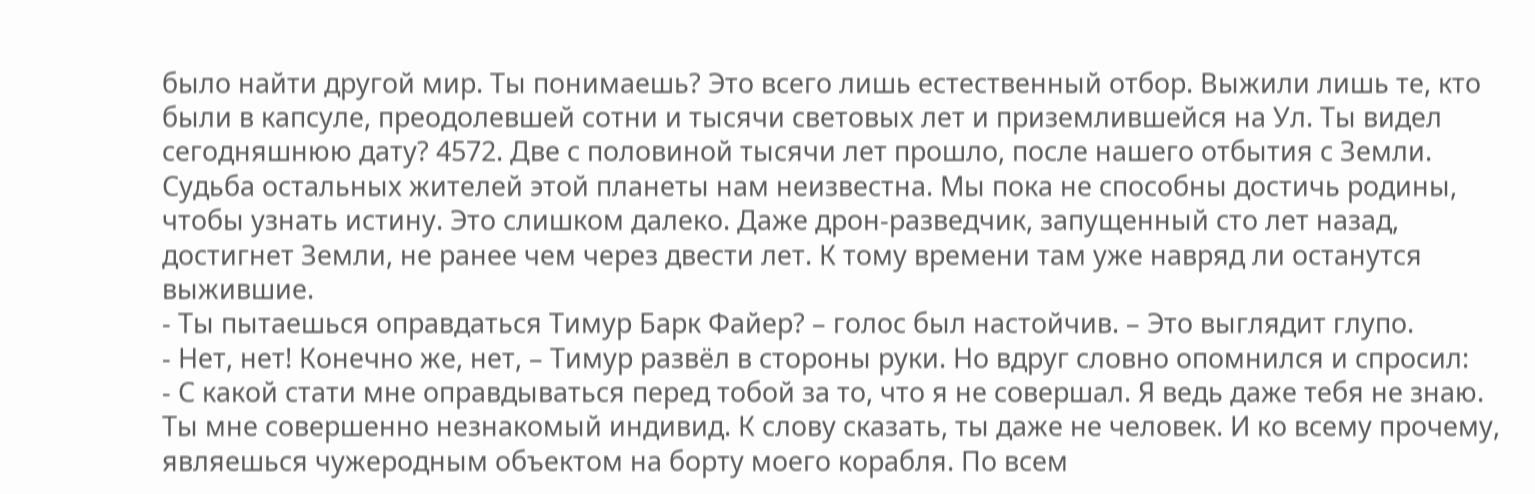было найти другой мир. Ты понимаешь? Это всего лишь естественный отбор. Выжили лишь те, кто были в капсуле, преодолевшей сотни и тысячи световых лет и приземлившейся на Ул. Ты видел сегодняшнюю дату? 4572. Две с половиной тысячи лет прошло, после нашего отбытия с Земли. Судьба остальных жителей этой планеты нам неизвестна. Мы пока не способны достичь родины, чтобы узнать истину. Это слишком далеко. Даже дрон-разведчик, запущенный сто лет назад, достигнет Земли, не ранее чем через двести лет. К тому времени там уже навряд ли останутся выжившие.
- Ты пытаешься оправдаться Тимур Барк Файер? – голос был настойчив. – Это выглядит глупо.
- Нет, нет! Конечно же, нет, – Тимур развёл в стороны руки. Но вдруг словно опомнился и спросил:
- С какой стати мне оправдываться перед тобой за то, что я не совершал. Я ведь даже тебя не знаю. Ты мне совершенно незнакомый индивид. К слову сказать, ты даже не человек. И ко всему прочему, являешься чужеродным объектом на борту моего корабля. По всем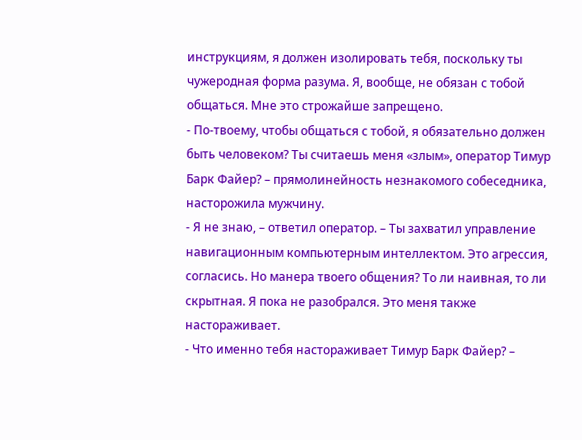инструкциям, я должен изолировать тебя, поскольку ты чужеродная форма разума. Я, вообще, не обязан с тобой общаться. Мне это строжайше запрещено.
- По-твоему, чтобы общаться с тобой, я обязательно должен быть человеком? Ты считаешь меня «злым», оператор Тимур Барк Файер? – прямолинейность незнакомого собеседника, насторожила мужчину.
- Я не знаю, – ответил оператор. – Ты захватил управление навигационным компьютерным интеллектом. Это агрессия, согласись. Но манера твоего общения? То ли наивная, то ли скрытная. Я пока не разобрался. Это меня также настораживает.
- Что именно тебя настораживает Тимур Барк Файер? –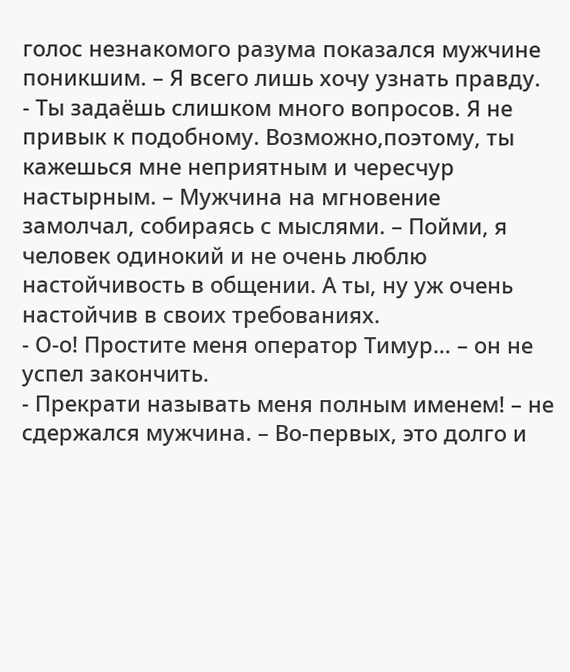голос незнакомого разума показался мужчине поникшим. – Я всего лишь хочу узнать правду.
- Ты задаёшь слишком много вопросов. Я не привык к подобному. Возможно,поэтому, ты кажешься мне неприятным и чересчур настырным. – Мужчина на мгновение замолчал, собираясь с мыслями. – Пойми, я человек одинокий и не очень люблю настойчивость в общении. А ты, ну уж очень настойчив в своих требованиях.
- О-о! Простите меня оператор Тимур… – он не успел закончить.
- Прекрати называть меня полным именем! – не сдержался мужчина. – Во-первых, это долго и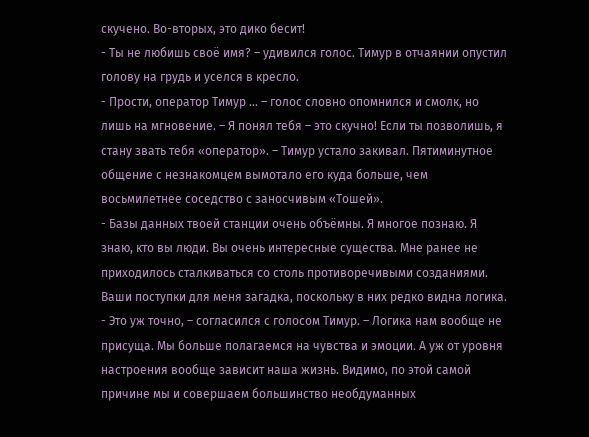скучено. Во-вторых, это дико бесит!
- Ты не любишь своё имя? – удивился голос. Тимур в отчаянии опустил голову на грудь и уселся в кресло.
- Прости, оператор Тимур … – голос словно опомнился и смолк, но лишь на мгновение. – Я понял тебя – это скучно! Если ты позволишь, я стану звать тебя «оператор». – Тимур устало закивал. Пятиминутное общение с незнакомцем вымотало его куда больше, чем восьмилетнее соседство с заносчивым «Тошей».
- Базы данных твоей станции очень объёмны. Я многое познаю. Я знаю, кто вы люди. Вы очень интересные существа. Мне ранее не приходилось сталкиваться со столь противоречивыми созданиями. Ваши поступки для меня загадка, поскольку в них редко видна логика.
- Это уж точно, – согласился с голосом Тимур. – Логика нам вообще не присуща. Мы больше полагаемся на чувства и эмоции. А уж от уровня настроения вообще зависит наша жизнь. Видимо, по этой самой причине мы и совершаем большинство необдуманных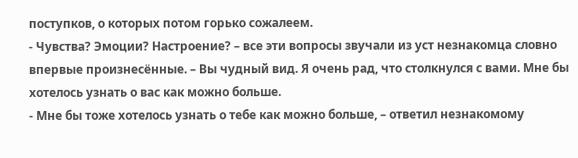поступков, о которых потом горько сожалеем.
- Чувства? Эмоции? Настроение? – все эти вопросы звучали из уст незнакомца словно впервые произнесённые. – Вы чудный вид. Я очень рад, что столкнулся с вами. Мне бы хотелось узнать о вас как можно больше.
- Мне бы тоже хотелось узнать о тебе как можно больше, – ответил незнакомому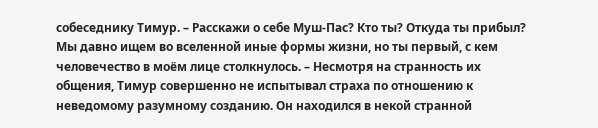собеседнику Тимур. – Расскажи о себе Муш-Пас? Кто ты? Откуда ты прибыл? Мы давно ищем во вселенной иные формы жизни, но ты первый, с кем человечество в моём лице столкнулось. – Несмотря на странность их общения, Тимур совершенно не испытывал страха по отношению к неведомому разумному созданию. Он находился в некой странной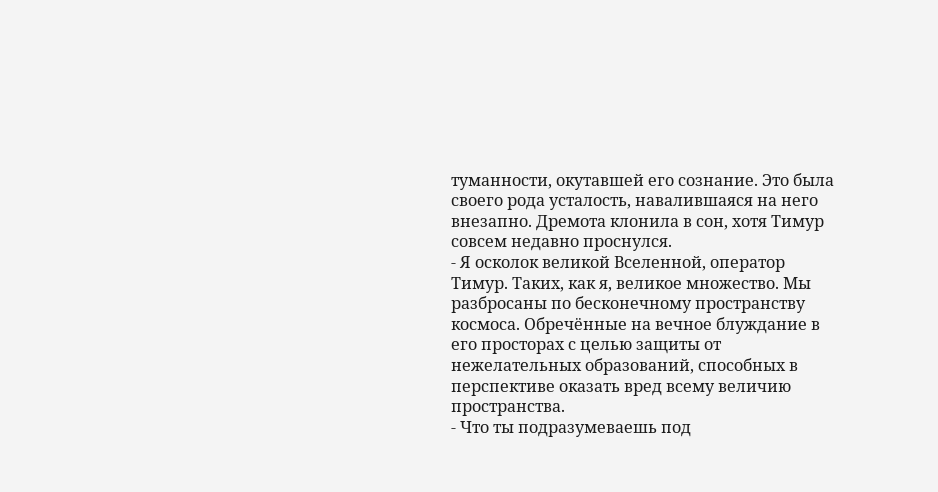туманности, окутавшей его сознание. Это была своего рода усталость, навалившаяся на него внезапно. Дремота клонила в сон, хотя Тимур совсем недавно проснулся.
- Я осколок великой Вселенной, оператор Тимур. Таких, как я, великое множество. Мы разбросаны по бесконечному пространству космоса. Обречённые на вечное блуждание в его просторах с целью защиты от нежелательных образований, способных в перспективе оказать вред всему величию пространства.
- Что ты подразумеваешь под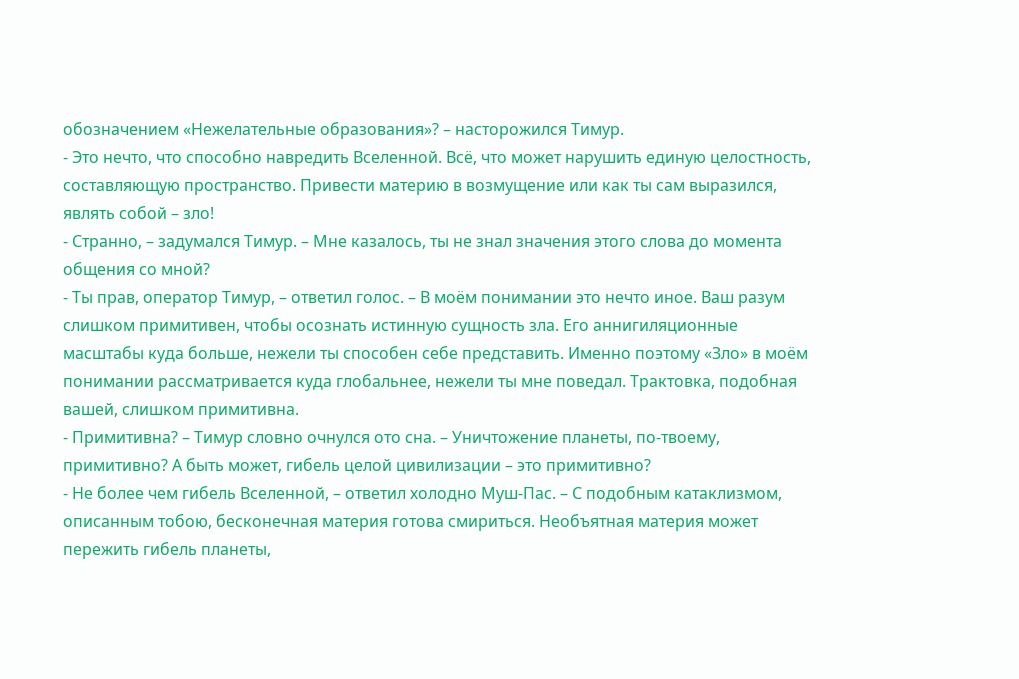обозначением «Нежелательные образования»? – насторожился Тимур.
- Это нечто, что способно навредить Вселенной. Всё, что может нарушить единую целостность, составляющую пространство. Привести материю в возмущение или как ты сам выразился, являть собой – зло!
- Странно, – задумался Тимур. – Мне казалось, ты не знал значения этого слова до момента общения со мной?
- Ты прав, оператор Тимур, – ответил голос. – В моём понимании это нечто иное. Ваш разум слишком примитивен, чтобы осознать истинную сущность зла. Его аннигиляционные масштабы куда больше, нежели ты способен себе представить. Именно поэтому «Зло» в моём понимании рассматривается куда глобальнее, нежели ты мне поведал. Трактовка, подобная вашей, слишком примитивна.
- Примитивна? – Тимур словно очнулся ото сна. – Уничтожение планеты, по-твоему, примитивно? А быть может, гибель целой цивилизации – это примитивно?
- Не более чем гибель Вселенной, – ответил холодно Муш-Пас. – С подобным катаклизмом, описанным тобою, бесконечная материя готова смириться. Необъятная материя может пережить гибель планеты,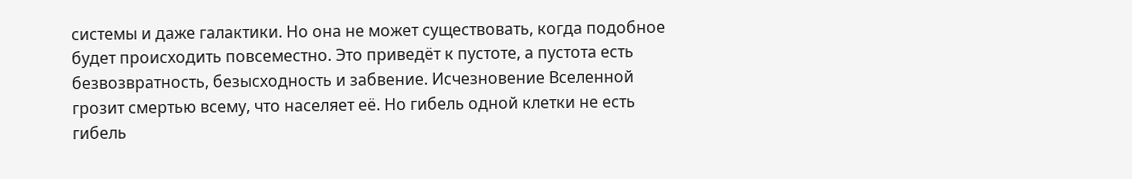системы и даже галактики. Но она не может существовать, когда подобное будет происходить повсеместно. Это приведёт к пустоте, а пустота есть безвозвратность, безысходность и забвение. Исчезновение Вселенной грозит смертью всему, что населяет её. Но гибель одной клетки не есть гибель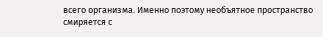всего организма. Именно поэтому необъятное пространство смиряется с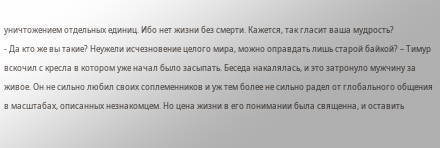уничтожением отдельных единиц. Ибо нет жизни без смерти. Кажется, так гласит ваша мудрость?
- Да кто же вы такие? Неужели исчезновение целого мира, можно оправдать лишь старой байкой? – Тимур вскочил с кресла в котором уже начал было засыпать. Беседа накалялась, и это затронуло мужчину за живое. Он не сильно любил своих соплеменников и уж тем более не сильно радел от глобального общения в масштабах, описанных незнакомцем. Но цена жизни в его понимании была священна, и оставить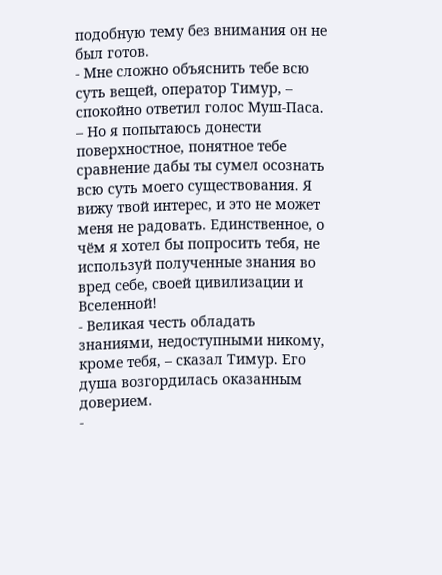подобную тему без внимания он не был готов.
- Мне сложно объяснить тебе всю суть вещей, оператор Тимур, – спокойно ответил голос Муш-Паса. – Но я попытаюсь донести поверхностное, понятное тебе сравнение дабы ты сумел осознать всю суть моего существования. Я вижу твой интерес, и это не может меня не радовать. Единственное, о чём я хотел бы попросить тебя, не используй полученные знания во вред себе, своей цивилизации и Вселенной!
- Великая честь обладать знаниями, недоступными никому, кроме тебя, – сказал Тимур. Его душа возгордилась оказанным доверием.
-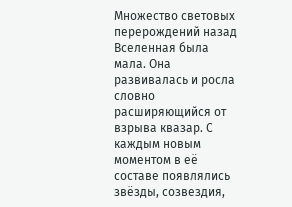Множество световых перерождений назад Вселенная была мала. Она развивалась и росла словно расширяющийся от взрыва квазар. С каждым новым моментом в её составе появлялись звёзды, созвездия,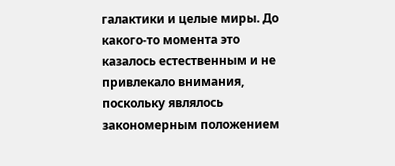галактики и целые миры. До какого-то момента это казалось естественным и не привлекало внимания, поскольку являлось закономерным положением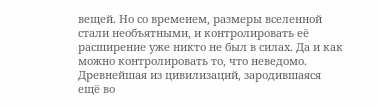вещей. Но со временем, размеры вселенной стали необъятными, и контролировать её расширение уже никто не был в силах. Да и как можно контролировать то, что неведомо. Древнейшая из цивилизаций, зародившаяся ещё во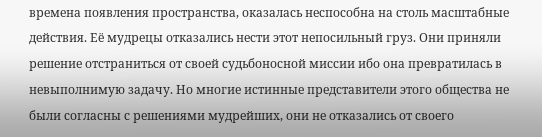времена появления пространства, оказалась неспособна на столь масштабные действия. Её мудрецы отказались нести этот непосильный груз. Они приняли решение отстраниться от своей судьбоносной миссии ибо она превратилась в невыполнимую задачу. Но многие истинные представители этого общества не были согласны с решениями мудрейших, они не отказались от своего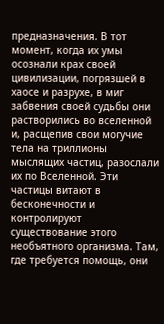предназначения. В тот момент, когда их умы осознали крах своей цивилизации, погрязшей в хаосе и разрухе, в миг забвения своей судьбы они растворились во вселенной и, расщепив свои могучие тела на триллионы мыслящих частиц, разослали их по Вселенной. Эти частицы витают в бесконечности и контролируют существование этого необъятного организма. Там, где требуется помощь, они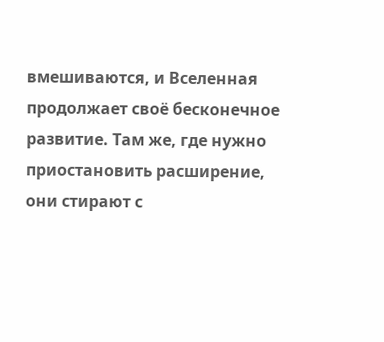вмешиваются, и Вселенная продолжает своё бесконечное развитие. Там же, где нужно приостановить расширение, они стирают с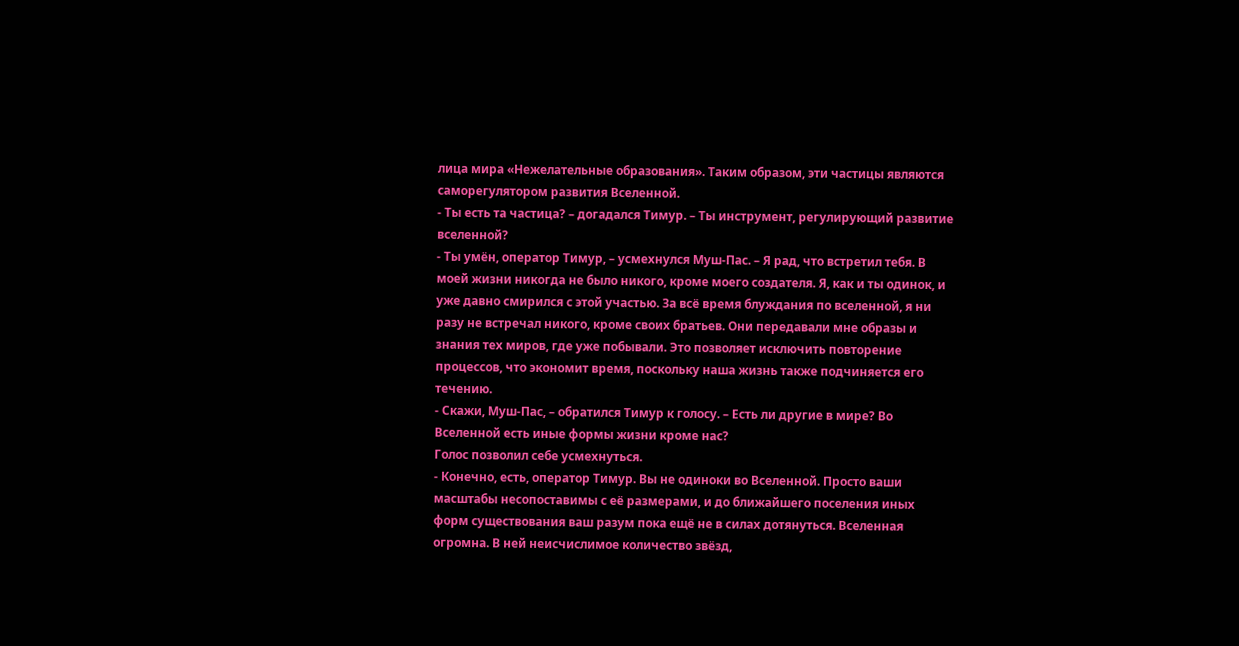лица мира «Нежелательные образования». Таким образом, эти частицы являются саморегулятором развития Вселенной.
- Ты есть та частица? – догадался Тимур. – Ты инструмент, регулирующий развитие вселенной?
- Ты умён, оператор Тимур, – усмехнулся Муш-Пас. – Я рад, что встретил тебя. В моей жизни никогда не было никого, кроме моего создателя. Я, как и ты одинок, и уже давно смирился с этой участью. За всё время блуждания по вселенной, я ни разу не встречал никого, кроме своих братьев. Они передавали мне образы и знания тех миров, где уже побывали. Это позволяет исключить повторение процессов, что экономит время, поскольку наша жизнь также подчиняется его течению.
- Скажи, Муш-Пас, – обратился Тимур к голосу. – Есть ли другие в мире? Во Вселенной есть иные формы жизни кроме нас?
Голос позволил себе усмехнуться.
- Конечно, есть, оператор Тимур. Вы не одиноки во Вселенной. Просто ваши масштабы несопоставимы с её размерами, и до ближайшего поселения иных форм существования ваш разум пока ещё не в силах дотянуться. Вселенная огромна. В ней неисчислимое количество звёзд,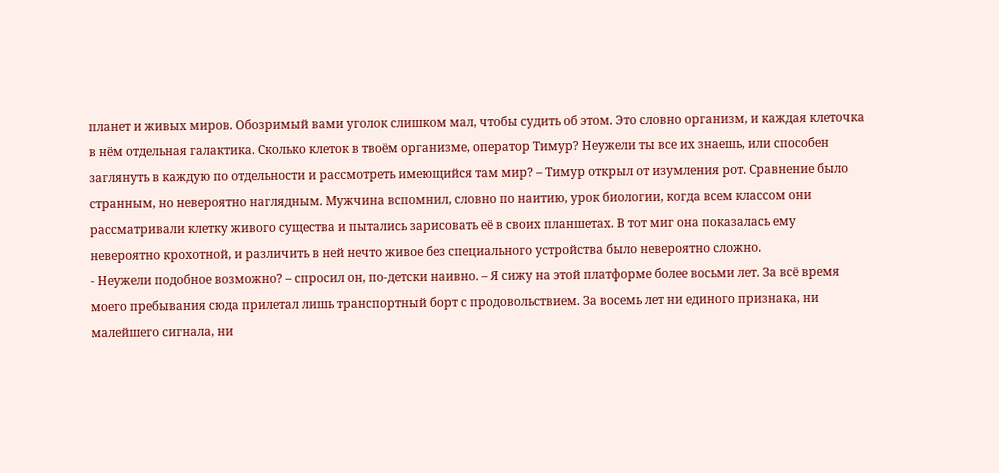планет и живых миров. Обозримый вами уголок слишком мал, чтобы судить об этом. Это словно организм, и каждая клеточка в нём отдельная галактика. Сколько клеток в твоём организме, оператор Тимур? Неужели ты все их знаешь, или способен заглянуть в каждую по отдельности и рассмотреть имеющийся там мир? – Тимур открыл от изумления рот. Сравнение было странным, но невероятно наглядным. Мужчина вспомнил, словно по наитию, урок биологии, когда всем классом они рассматривали клетку живого существа и пытались зарисовать её в своих планшетах. В тот миг она показалась ему невероятно крохотной, и различить в ней нечто живое без специального устройства было невероятно сложно.
- Неужели подобное возможно? – спросил он, по-детски наивно. – Я сижу на этой платформе более восьми лет. За всё время моего пребывания сюда прилетал лишь транспортный борт с продовольствием. За восемь лет ни единого признака, ни малейшего сигнала, ни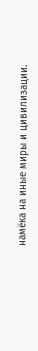намёка на иные миры и цивилизации.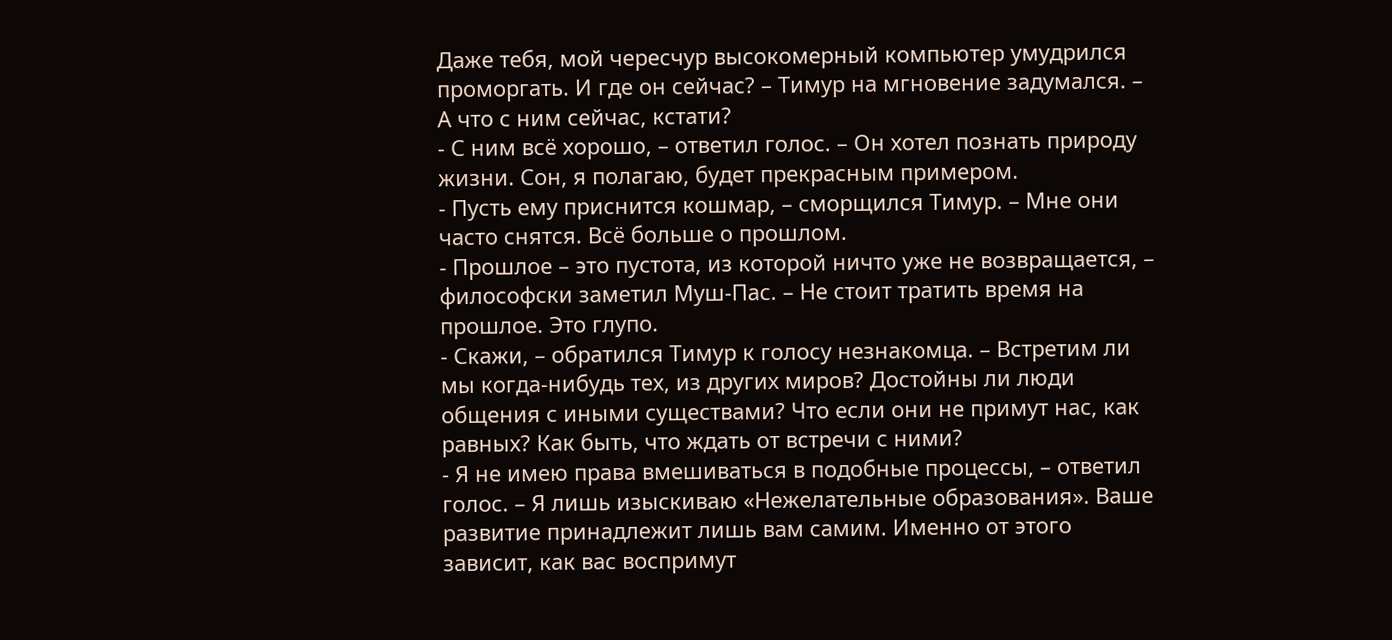Даже тебя, мой чересчур высокомерный компьютер умудрился проморгать. И где он сейчас? – Тимур на мгновение задумался. – А что с ним сейчас, кстати?
- С ним всё хорошо, – ответил голос. – Он хотел познать природу жизни. Сон, я полагаю, будет прекрасным примером.
- Пусть ему приснится кошмар, – сморщился Тимур. – Мне они часто снятся. Всё больше о прошлом.
- Прошлое – это пустота, из которой ничто уже не возвращается, – философски заметил Муш-Пас. – Не стоит тратить время на прошлое. Это глупо.
- Скажи, – обратился Тимур к голосу незнакомца. – Встретим ли мы когда-нибудь тех, из других миров? Достойны ли люди общения с иными существами? Что если они не примут нас, как равных? Как быть, что ждать от встречи с ними?
- Я не имею права вмешиваться в подобные процессы, – ответил голос. – Я лишь изыскиваю «Нежелательные образования». Ваше развитие принадлежит лишь вам самим. Именно от этого зависит, как вас воспримут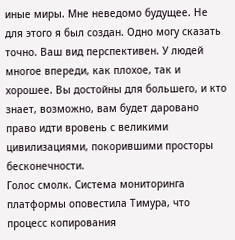иные миры. Мне неведомо будущее. Не для этого я был создан. Одно могу сказать точно. Ваш вид перспективен. У людей многое впереди, как плохое, так и хорошее. Вы достойны для большего, и кто знает, возможно, вам будет даровано право идти вровень с великими цивилизациями, покорившими просторы бесконечности.
Голос смолк. Система мониторинга платформы оповестила Тимура, что процесс копирования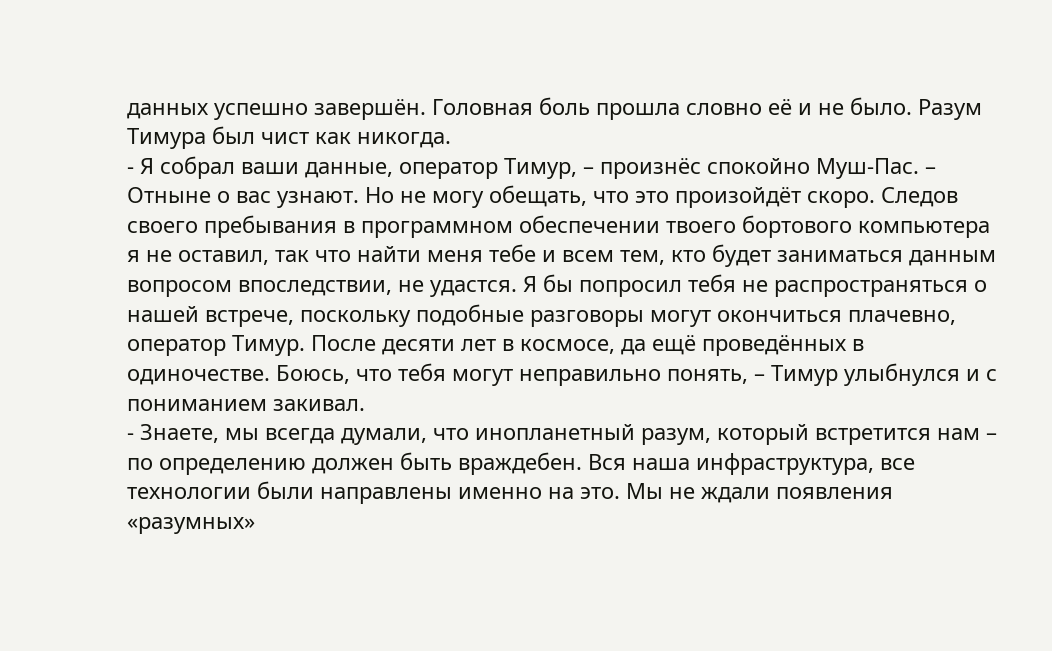данных успешно завершён. Головная боль прошла словно её и не было. Разум Тимура был чист как никогда.
- Я собрал ваши данные, оператор Тимур, – произнёс спокойно Муш-Пас. – Отныне о вас узнают. Но не могу обещать, что это произойдёт скоро. Следов своего пребывания в программном обеспечении твоего бортового компьютера я не оставил, так что найти меня тебе и всем тем, кто будет заниматься данным вопросом впоследствии, не удастся. Я бы попросил тебя не распространяться о нашей встрече, поскольку подобные разговоры могут окончиться плачевно, оператор Тимур. После десяти лет в космосе, да ещё проведённых в одиночестве. Боюсь, что тебя могут неправильно понять, – Тимур улыбнулся и с пониманием закивал.
- Знаете, мы всегда думали, что инопланетный разум, который встретится нам – по определению должен быть враждебен. Вся наша инфраструктура, все технологии были направлены именно на это. Мы не ждали появления «разумных»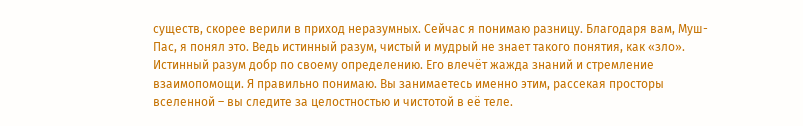существ, скорее верили в приход неразумных. Сейчас я понимаю разницу. Благодаря вам, Муш-Пас, я понял это. Ведь истинный разум, чистый и мудрый не знает такого понятия, как «зло». Истинный разум добр по своему определению. Его влечёт жажда знаний и стремление взаимопомощи. Я правильно понимаю. Вы занимаетесь именно этим, рассекая просторы вселенной – вы следите за целостностью и чистотой в её теле.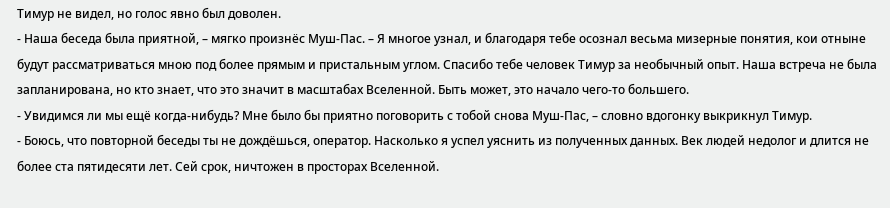Тимур не видел, но голос явно был доволен.
- Наша беседа была приятной, – мягко произнёс Муш-Пас. – Я многое узнал, и благодаря тебе осознал весьма мизерные понятия, кои отныне будут рассматриваться мною под более прямым и пристальным углом. Спасибо тебе человек Тимур за необычный опыт. Наша встреча не была запланирована, но кто знает, что это значит в масштабах Вселенной. Быть может, это начало чего-то большего.
- Увидимся ли мы ещё когда-нибудь? Мне было бы приятно поговорить с тобой снова Муш-Пас, – словно вдогонку выкрикнул Тимур.
- Боюсь, что повторной беседы ты не дождёшься, оператор. Насколько я успел уяснить из полученных данных. Век людей недолог и длится не более ста пятидесяти лет. Сей срок, ничтожен в просторах Вселенной.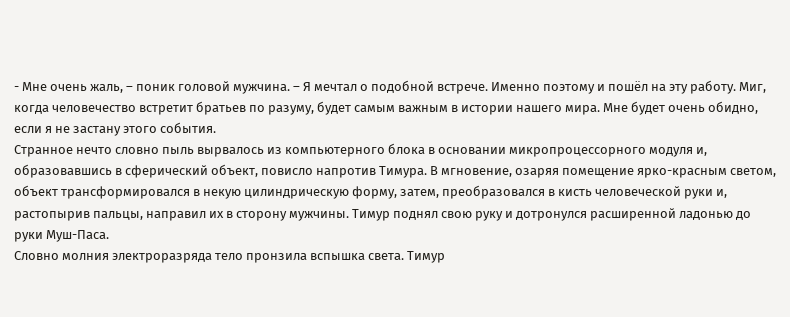- Мне очень жаль, – поник головой мужчина. – Я мечтал о подобной встрече. Именно поэтому и пошёл на эту работу. Миг, когда человечество встретит братьев по разуму, будет самым важным в истории нашего мира. Мне будет очень обидно, если я не застану этого события.
Странное нечто словно пыль вырвалось из компьютерного блока в основании микропроцессорного модуля и, образовавшись в сферический объект, повисло напротив Тимура. В мгновение, озаряя помещение ярко-красным светом, объект трансформировался в некую цилиндрическую форму, затем, преобразовался в кисть человеческой руки и, растопырив пальцы, направил их в сторону мужчины. Тимур поднял свою руку и дотронулся расширенной ладонью до руки Муш-Паса.
Словно молния электроразряда тело пронзила вспышка света. Тимур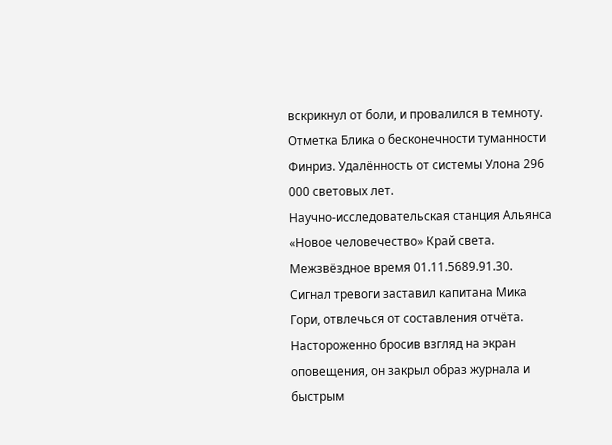вскрикнул от боли, и провалился в темноту.
Отметка Блика о бесконечности туманности Финриз. Удалённость от системы Улона 296 000 световых лет.
Научно-исследовательская станция Альянса «Новое человечество» Край света.
Межзвёздное время 01.11.5689.91.30.
Сигнал тревоги заставил капитана Мика Гори, отвлечься от составления отчёта. Настороженно бросив взгляд на экран оповещения, он закрыл образ журнала и быстрым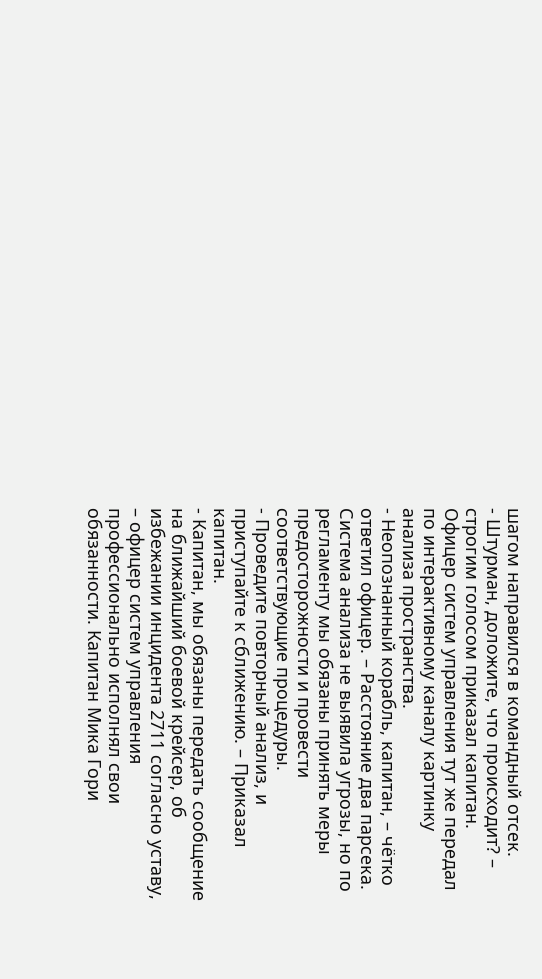шагом направился в командный отсек.
- Штурман, доложите, что происходит? – строгим голосом приказал капитан.
Офицер систем управления тут же передал по интерактивному каналу картинку анализа пространства.
- Неопознанный корабль, капитан, – чётко ответил офицер. – Расстояние два парсека. Система анализа не выявила угрозы, но по регламенту мы обязаны принять меры предосторожности и провести соответствующие процедуры.
- Проведите повторный анализ, и приступайте к сближению. – Приказал капитан.
- Капитан, мы обязаны передать сообщение на ближайший боевой крейсер, об избежании инцидента 2711 согласно уставу, – офицер систем управления профессионально исполнял свои обязанности. Капитан Мика Гори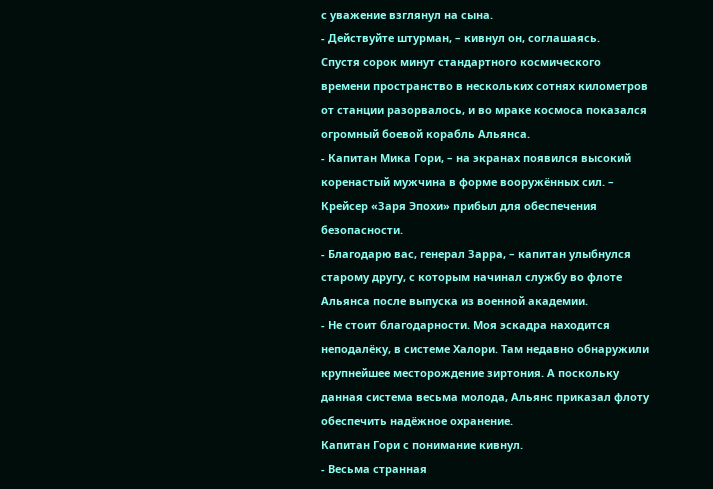с уважение взглянул на сына.
- Действуйте штурман, – кивнул он, соглашаясь.
Спустя сорок минут стандартного космического времени пространство в нескольких сотнях километров от станции разорвалось, и во мраке космоса показался огромный боевой корабль Альянса.
- Капитан Мика Гори, – на экранах появился высокий коренастый мужчина в форме вооружённых сил. – Крейсер «Заря Эпохи» прибыл для обеспечения безопасности.
- Благодарю вас, генерал Зарра, – капитан улыбнулся старому другу, с которым начинал службу во флоте Альянса после выпуска из военной академии.
- Не стоит благодарности. Моя эскадра находится неподалёку, в системе Халори. Там недавно обнаружили крупнейшее месторождение зиртония. А поскольку данная система весьма молода, Альянс приказал флоту обеспечить надёжное охранение.
Капитан Гори с понимание кивнул.
- Весьма странная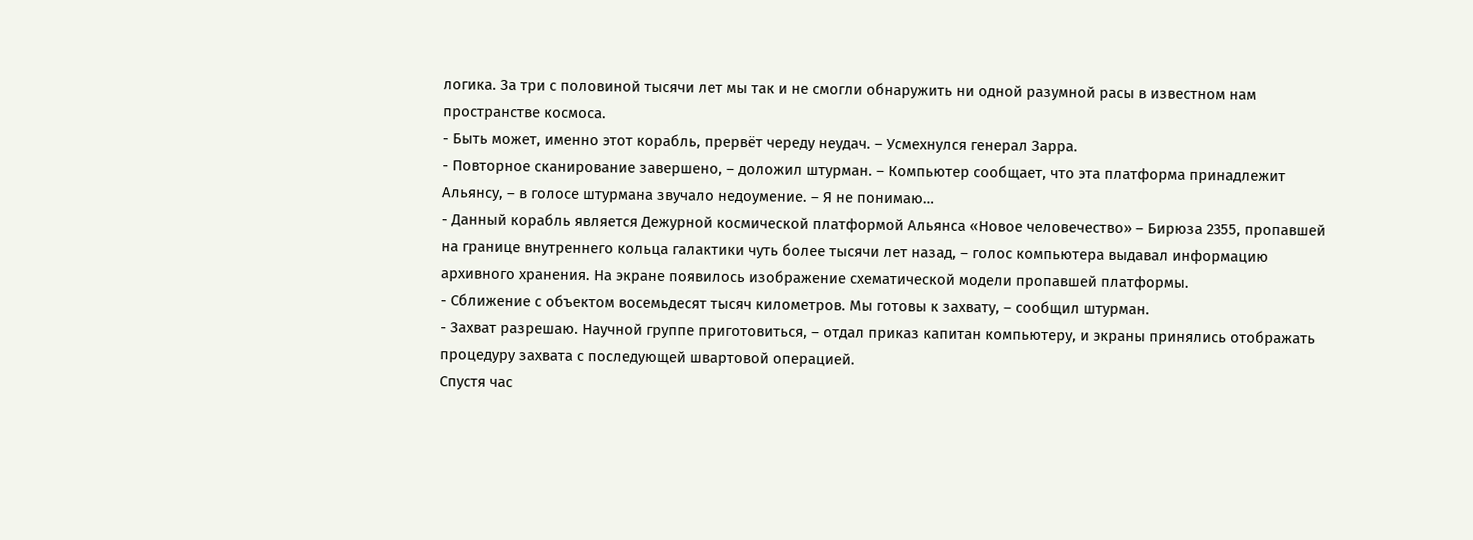логика. За три с половиной тысячи лет мы так и не смогли обнаружить ни одной разумной расы в известном нам пространстве космоса.
- Быть может, именно этот корабль, прервёт череду неудач. – Усмехнулся генерал Зарра.
- Повторное сканирование завершено, – доложил штурман. – Компьютер сообщает, что эта платформа принадлежит Альянсу, – в голосе штурмана звучало недоумение. – Я не понимаю…
- Данный корабль является Дежурной космической платформой Альянса «Новое человечество» – Бирюза 2355, пропавшей на границе внутреннего кольца галактики чуть более тысячи лет назад, – голос компьютера выдавал информацию архивного хранения. На экране появилось изображение схематической модели пропавшей платформы.
- Сближение с объектом восемьдесят тысяч километров. Мы готовы к захвату, – сообщил штурман.
- Захват разрешаю. Научной группе приготовиться, – отдал приказ капитан компьютеру, и экраны принялись отображать процедуру захвата с последующей швартовой операцией.
Спустя час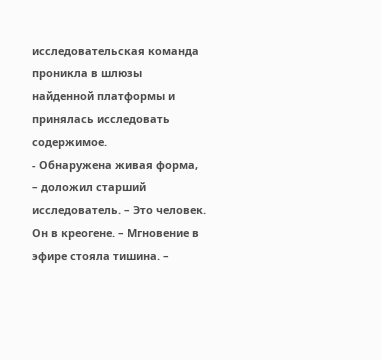исследовательская команда проникла в шлюзы найденной платформы и принялась исследовать содержимое.
- Обнаружена живая форма, – доложил старший исследователь. – Это человек. Он в креогене. – Мгновение в эфире стояла тишина. –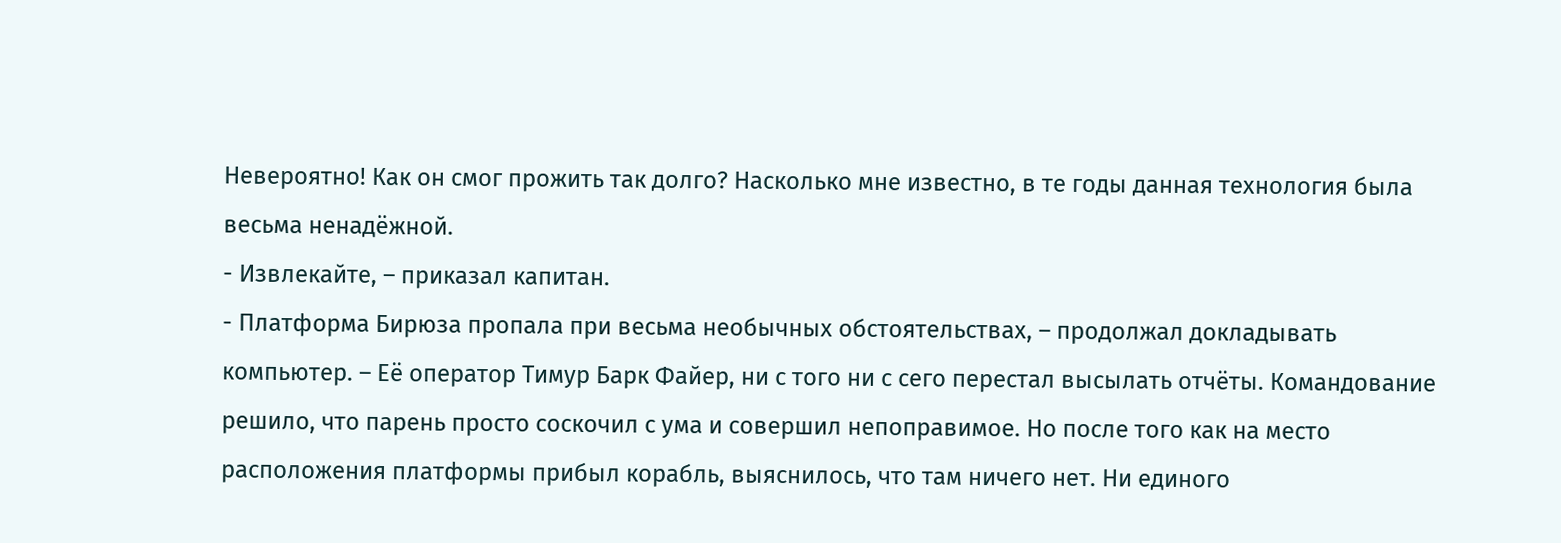Невероятно! Как он смог прожить так долго? Насколько мне известно, в те годы данная технология была весьма ненадёжной.
- Извлекайте, – приказал капитан.
- Платформа Бирюза пропала при весьма необычных обстоятельствах, – продолжал докладывать компьютер. – Её оператор Тимур Барк Файер, ни с того ни с сего перестал высылать отчёты. Командование решило, что парень просто соскочил с ума и совершил непоправимое. Но после того как на место расположения платформы прибыл корабль, выяснилось, что там ничего нет. Ни единого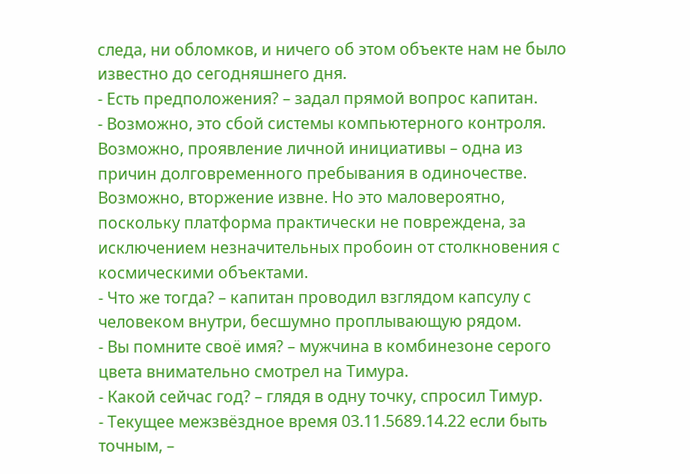следа, ни обломков, и ничего об этом объекте нам не было известно до сегодняшнего дня.
- Есть предположения? – задал прямой вопрос капитан.
- Возможно, это сбой системы компьютерного контроля. Возможно, проявление личной инициативы – одна из причин долговременного пребывания в одиночестве. Возможно, вторжение извне. Но это маловероятно, поскольку платформа практически не повреждена, за исключением незначительных пробоин от столкновения с космическими объектами.
- Что же тогда? – капитан проводил взглядом капсулу с человеком внутри, бесшумно проплывающую рядом.
- Вы помните своё имя? – мужчина в комбинезоне серого цвета внимательно смотрел на Тимура.
- Какой сейчас год? – глядя в одну точку, спросил Тимур.
- Текущее межзвёздное время 03.11.5689.14.22 если быть точным, –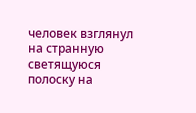человек взглянул на странную светящуюся полоску на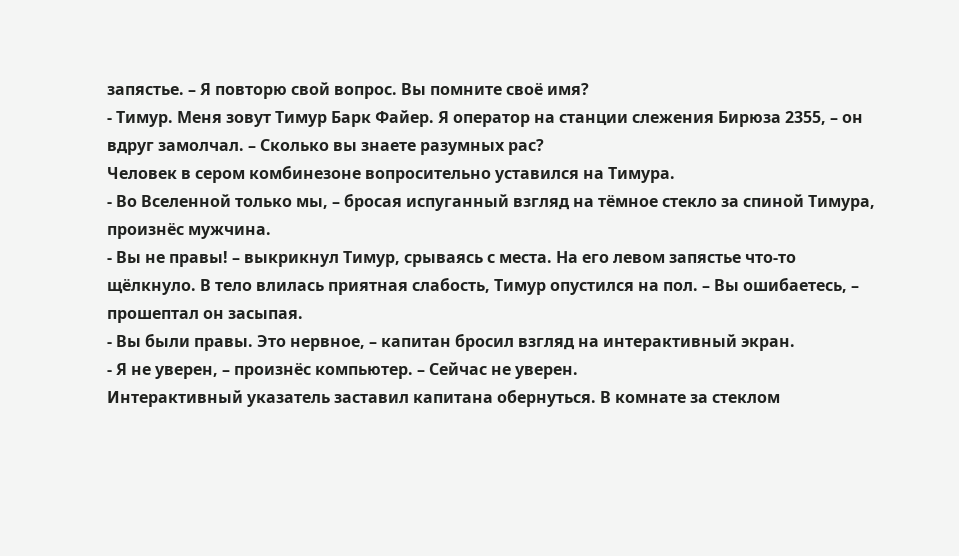запястье. – Я повторю свой вопрос. Вы помните своё имя?
- Тимур. Меня зовут Тимур Барк Файер. Я оператор на станции слежения Бирюза 2355, – он вдруг замолчал. – Сколько вы знаете разумных рас?
Человек в сером комбинезоне вопросительно уставился на Тимура.
- Во Вселенной только мы, – бросая испуганный взгляд на тёмное стекло за спиной Тимура, произнёс мужчина.
- Вы не правы! – выкрикнул Тимур, срываясь с места. На его левом запястье что-то щёлкнуло. В тело влилась приятная слабость, Тимур опустился на пол. – Вы ошибаетесь, – прошептал он засыпая.
- Вы были правы. Это нервное, – капитан бросил взгляд на интерактивный экран.
- Я не уверен, – произнёс компьютер. – Сейчас не уверен.
Интерактивный указатель заставил капитана обернуться. В комнате за стеклом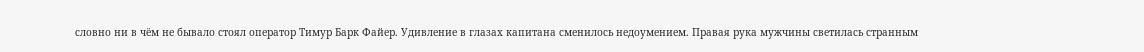словно ни в чём не бывало стоял оператор Тимур Барк Файер. Удивление в глазах капитана сменилось недоумением. Правая рука мужчины светилась странным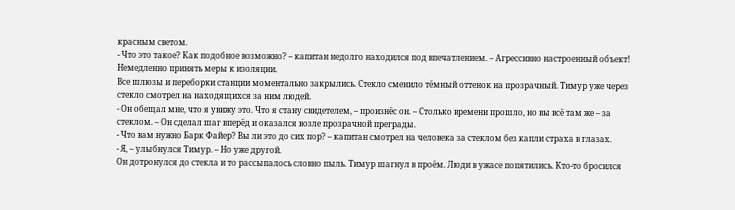красным светом.
- Что это такое? Как подобное возможно? – капитан недолго находился под впечатлением. – Агрессивно настроенный объект! Немедленно принять меры к изоляции.
Все шлюзы и переборки станции моментально закрылись. Стекло сменило тёмный оттенок на прозрачный. Тимур уже через стекло смотрел на находящихся за ним людей.
- Он обещал мне, что я увижу это. Что я стану свидетелем, – произнёс он. – Столько времени прошло, но вы всё там же – за стеклом. – Он сделал шаг вперёд и оказался возле прозрачной преграды.
- Что вам нужно Барк Файер? Вы ли это до сих пор? – капитан смотрел на человека за стеклом без капли страха в глазах.
- Я, – улыбнулся Тимур. – Но уже другой.
Он дотронулся до стекла и то рассыпалось словно пыль. Тимур шагнул в проём. Люди в ужасе попятились. Кто-то бросился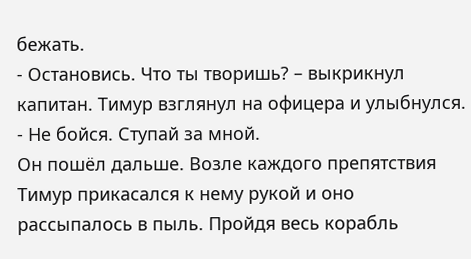бежать.
- Остановись. Что ты творишь? – выкрикнул капитан. Тимур взглянул на офицера и улыбнулся.
- Не бойся. Ступай за мной.
Он пошёл дальше. Возле каждого препятствия Тимур прикасался к нему рукой и оно рассыпалось в пыль. Пройдя весь корабль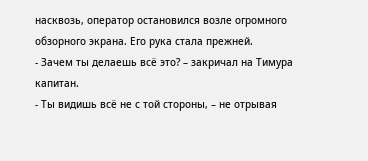насквозь, оператор остановился возле огромного обзорного экрана. Его рука стала прежней.
- Зачем ты делаешь всё это? – закричал на Тимура капитан.
- Ты видишь всё не с той стороны, – не отрывая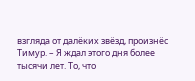взгляда от далёких звёзд, произнёс Тимур. – Я ждал этого дня более тысячи лет. То, что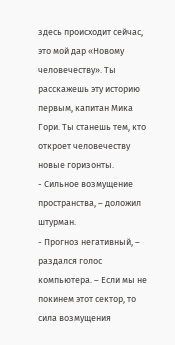здесь происходит сейчас, это мой дар «Новому человечеству». Ты расскажешь эту историю первым, капитан Мика Гори. Ты станешь тем, кто откроет человечеству новые горизонты.
- Сильное возмущение пространства, – доложил штурман.
- Прогноз негативный, – раздался голос компьютера. – Если мы не покинем этот сектор, то сила возмущения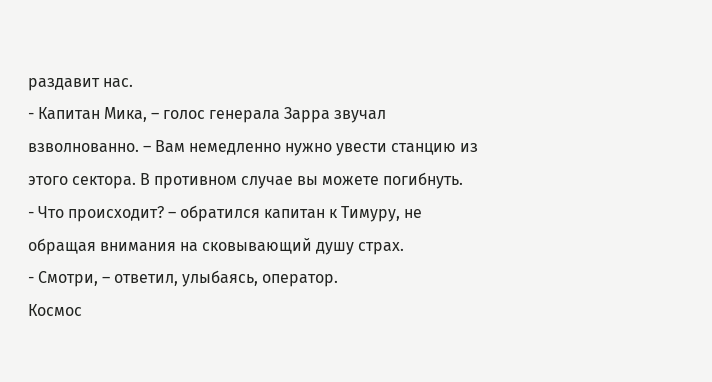раздавит нас.
- Капитан Мика, – голос генерала Зарра звучал взволнованно. – Вам немедленно нужно увести станцию из этого сектора. В противном случае вы можете погибнуть.
- Что происходит? – обратился капитан к Тимуру, не обращая внимания на сковывающий душу страх.
- Смотри, – ответил, улыбаясь, оператор.
Космос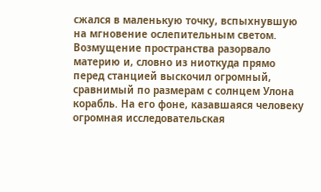сжался в маленькую точку, вспыхнувшую на мгновение ослепительным светом. Возмущение пространства разорвало материю и, словно из ниоткуда прямо перед станцией выскочил огромный, сравнимый по размерам с солнцем Улона корабль. На его фоне, казавшаяся человеку огромная исследовательская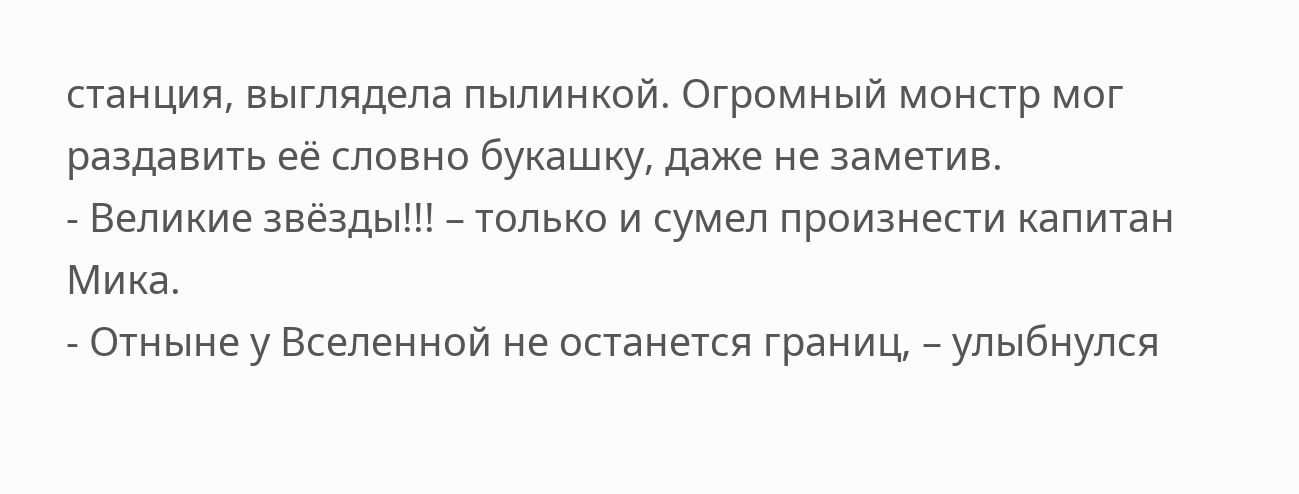станция, выглядела пылинкой. Огромный монстр мог раздавить её словно букашку, даже не заметив.
- Великие звёзды!!! – только и сумел произнести капитан Мика.
- Отныне у Вселенной не останется границ, – улыбнулся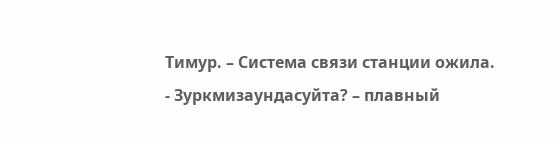Тимур. – Система связи станции ожила.
- Зуркмизаундасуйта? – плавный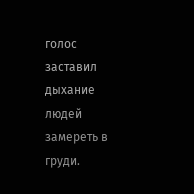голос заставил дыхание людей замереть в груди.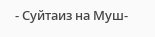- Суйтаиз на Муш-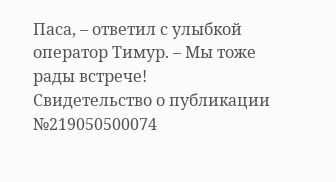Паса, – ответил с улыбкой оператор Тимур. – Мы тоже рады встрече!
Свидетельство о публикации №219050500074